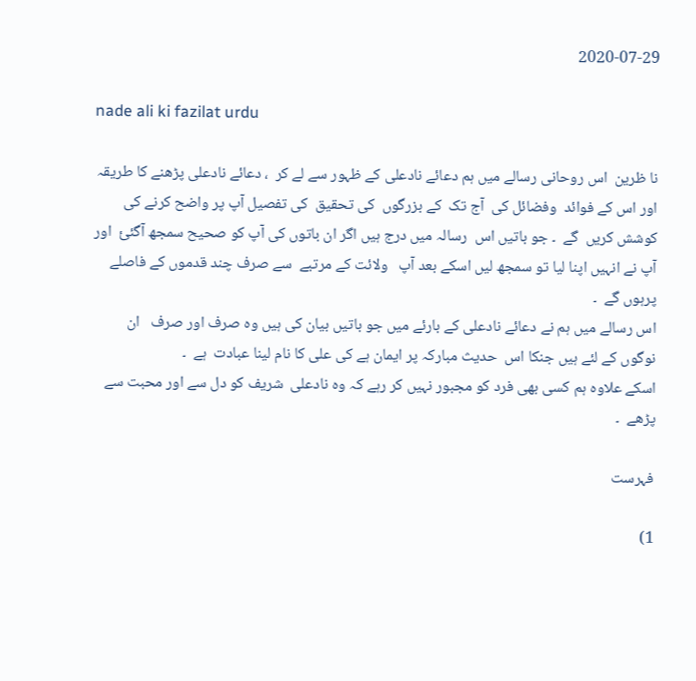2020-07-29

nade ali ki fazilat urdu

نا ظرین  اس روحانی رسالے میں ہم دعائے نادعلی کے ظہور سے لے کر  ، دعائے نادعلی پڑھنے کا طریقہ اور اس کے فوائد  وفضائل کی  آج تک  کے بزرگوں  کی تحقیق  کی تفصیل آپ پر واضح کرنے کی کوشش کریں  گے  ۔ جو باتیں اس  رسالہ میں درج ہیں اگر ان باتوں کی آپ کو صحیح سمجھ آگئئ  اور آپ نے انہیں اپنا لیا تو سمجھ لیں اسکے بعد آپ   ولائت کے مرتبے  سے صرف چند قدموں کے فاصلے پرہوں گے  ۔
اس رسالے میں ہم نے دعائے نادعلی کے بارئے میں جو باتیں بیان کی ہیں وہ صرف اور صرف   ان نوگوں کے لئے ہیں جنکا اس  حدیث مبارکہ پر ایمان ہے کی علی کا نام لینا عبادت  ہے  ۔
اسکے علاوہ ہم کسی بھی فرد کو مجبور نہیں کر رہے کہ وہ نادعلی  شریف کو دل سے اور محبت سے   پڑھے  ۔

فہرست

1)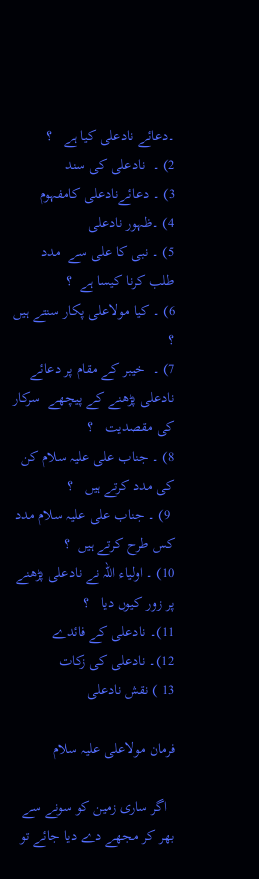۔دعائے نادعلی کیا ہے   ؟
2) ۔  نادعلی کی سند
3) ۔ دعائےنادعلی کامفہوم
4) ۔ظہور نادعلی
5) ۔ نبی کا علی سے  مدد  طلب کرنا کیسا ہے  ؟
6) ۔ کیا مولاعلی پکار سنتے ہیں   ؟
7) ۔  خیبر کے مقام پر دعائے نادعلی پڑھنے کے پیچھے  سرکار کی مقصدیت   ؟
8) ۔ جناب علی علیہ سلام کن کی مدد کرتے ہیں   ؟
 9) ۔ جناب علی علیہ سلام مدد کس طرح کرتے ہیں  ؟
10) ۔ اولیاء اللہ نے نادعلی پڑھنے پر زور کیوں دیا   ؟
11)۔ نادعلی کے فائدے
12)۔ نادعلی کی زکات
13 ) نقش نادعلی

فرمان مولاعلی علیہ سلام

  اگر ساری زمین کو سونے سے بھر کر مجھے دے دیا جائے تو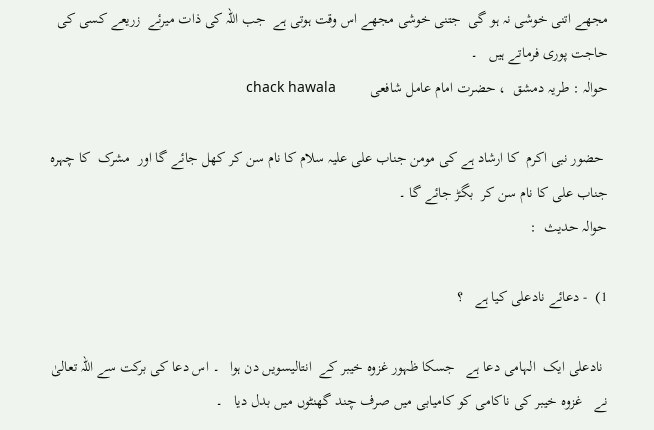مجھے اتنی خوشی نہ ہو گی  جتنی خوشی مجھے اس وقت ہوتی ہے  جب اللہ کی ذات میرئے  زریعے کسی کی حاجت پوری فرماتے ہیں   ۔
حوالہ : طریہ دمشق  ، حضرت امام عامل شافعی         chack hawala

 حضور نبی اکرم  کا ارشاد ہے کی مومن جناب علی علیہ سلام کا نام سن کر کھل جائے گا اور  مشرک  کا چہرہ جناب علی کا نام سن کر  بگڑ جائے گا ۔
حوالہ حدیث  :

1)  - دعائے نادعلی کیا ہے   ؟

 نادعلی ایک  الہامی دعا ہے   جسکا ظہور غزوہ خیبر کے  انتالیسویں دن ہوا   ۔ اس دعا کی برکت سے اللہ تعالیٰ نے   غزوہ خیبر کی ناکامی کو کامیابی میں صرف چند گھنٹوں میں بدل دیا   ۔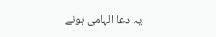یہ دعا الہامی ہونے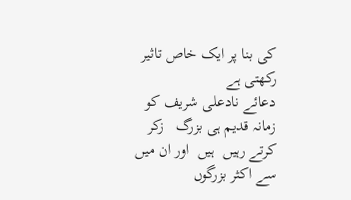کی بنا پر ایک خاص تاثیر رکھتی ہے
دعائے نادعلی شریف کو  زمانہ قدیم ہی بزرگ   زکر کرتے رہیں  ہیں  اور ان میں سے اکثر بزرگوں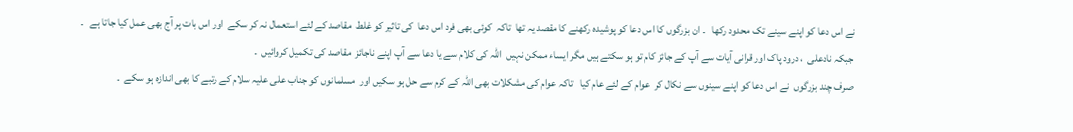نے اس دعا کو اپنے سینے تک محدود رکھا   ۔ ان بزرگوں کا اس دعا کو پوشیدہ رکھنے کا مقصد یہ تھا  تاکہ  کوئی بھی فرد اس دعا  کی تاثیر کو غلط  مقاصد کے لئے استعمال نہ کر سکے  اور اس بات پر آج بھی عمل کیا جاتا ہے   ۔
جبکہ نادعلی  ، درود پاک اور قرانی آیات سے آپ کے جائز کام تو ہو سکتے ہیں مگر ایساء ممکن نہیں  اللہ کی کلام سے یا دعا سے آپ اپنے ناجائز  مقاصد کی تکمیل کروائیں  ۔
صرف چند بزرگوں  نے اس دعا کو اپنے سینوں سے نکال کر  عوام کے لئے عام کیا   تاکہ عوام کی مشکلات بھی اللہ کے کرم سے حل ہو سکیں اور  مسلمانوں کو جناب علی علیہ سلام کے رتبے کا بھی اندازہ ہو سکے  ۔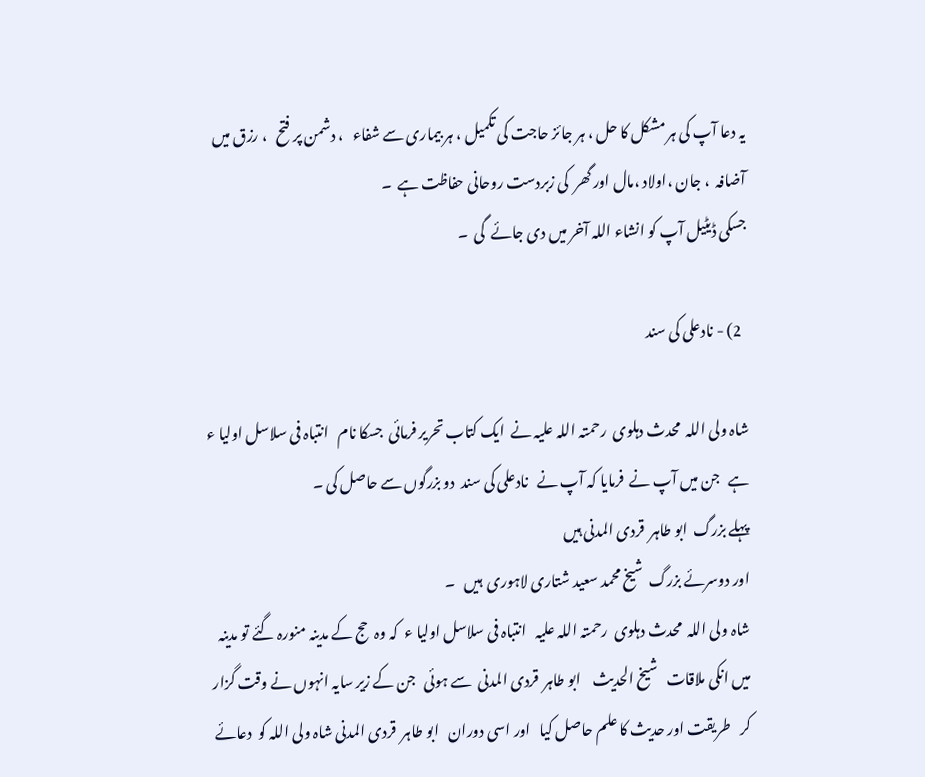یہ دعا آپ کی ہر مشکل کا حل ، ہر جائز حاجت کی تکمیل ، ہر بیماری سے شفاء   ، دشمن پر فتح   ، رزق میں آضافہ  ، جان ،اولاد ،مال اور گھر  کی زبردست روحانی حفاظت ہے  ۔
جسکی ڈیٹیل آپ کو انشاء اللہ آخر میں دی جائے  گی  ۔

  2) - نادعلی کی سند

شاہ ولی اللہ  محدث دہلوی  رحمتہ اللہ علیہ نے  ایک کتاب تحریر فرمائی  جسکا نام   انتباہ فی سلاسل اولیا ء  ہے   جن میں آپ نے  فرمایا کہ آپ نے   نادعلی کی سند  دو بزرگوں سے حاصل کی ۔
پہلے بزرگ  ابو طاہر  قردی المدنی ہیں
اور دوسرئے بزرگ  شیخ محمد سعید شتاری لاہوری  ہیں   ۔
شاہ ولی اللہ  محدث دہلوی  رحمتہ اللہ علیہ   انتباہ فی سلاسل اولیا ء  کہ وہ  حج کے مدینہ منورہ گئے تو مدینہ میں انکی ملاقات   شیخ الحدیث    ابو طاہر  قردی المدنی  سے ہوئی   جن کے زیر سایہ انہوں نے وقت گزار کر   طریقت اور حدیث کا علم حاصل کیا   اور اسی دوران   ابو طاہر  قردی المدنی شاہ ولی اللہ کو  دعائے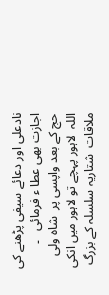نادعلی اور دعائے سیفی پڑھنے کی اجازت بھی عطا ء فرمائی   ۔
حج کے بعد واپسی پر  شاہ ولی اللہ  لاہور پہچے تو لاہور میں انکی ملاقات  شتاریہ سلسلہ کے بزرگ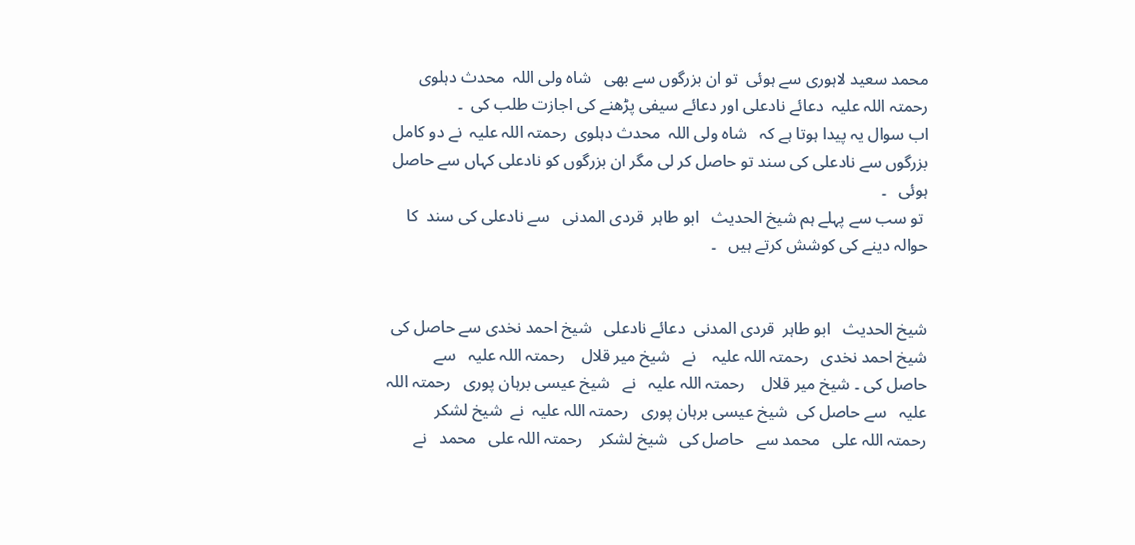محمد سعید لاہوری سے ہوئی  تو ان بزرگوں سے بھی   شاہ ولی اللہ  محدث دہلوی  رحمتہ اللہ علیہ  دعائے نادعلی اور دعائے سیفی پڑھنے کی اجازت طلب کی  ۔
اب سوال یہ پیدا ہوتا ہے کہ   شاہ ولی اللہ  محدث دہلوی  رحمتہ اللہ علیہ  نے دو کامل بزرگوں سے نادعلی کی سند تو حاصل کر لی مگر ان بزرگوں کو نادعلی کہاں سے حاصل ہوئی   ۔
 تو سب سے پہلے ہم شیخ الحدیث   ابو طاہر  قردی المدنی   سے نادعلی کی سند  کا حوالہ دینے کی کوشش کرتے ہیں   ۔


شیخ الحدیث   ابو طاہر  قردی المدنی  دعائے نادعلی   شیخ احمد نخدی سے حاصل کی   شیخ احمد نخدی   رحمتہ اللہ علیہ    نے   شیخ میر قلال    رحمتہ اللہ علیہ   سے  حاصل کی ۔ شیخ میر قلال    رحمتہ اللہ علیہ   نے   شیخ عیسی برہان پوری   رحمتہ اللہ علیہ   سے حاصل کی  شیخ عیسی برہان پوری   رحمتہ اللہ علیہ  نے  شیخ لشکر    رحمتہ اللہ علی   محمد سے   حاصل کی   شیخ لشکر    رحمتہ اللہ علی   محمد   نے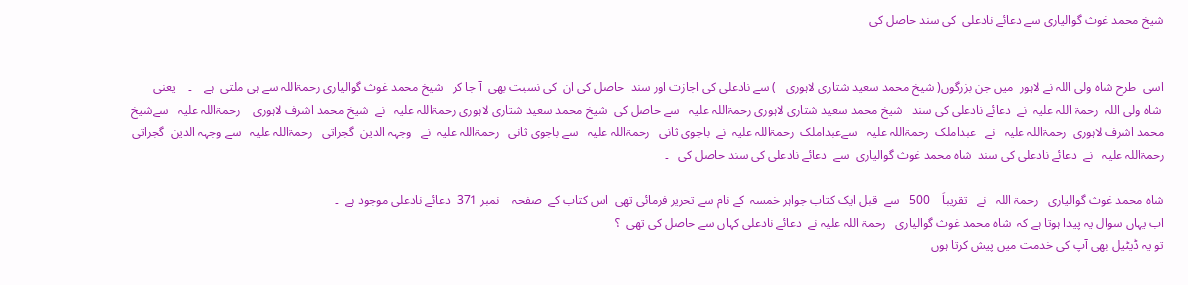شیخ محمد غوث گوالیاری سے دعائے نادعلی  کی سند حاصل کی


اسی  طرح شاہ ولی اللہ نے لاہور  میں جن بزرگوں( شیخ محمد سعید شتاری لاہوری   ) سے نادعلی کی اجازت اور سند  حاصل کی ان  کی نسبت بھی  آ جا کر   شیخ محمد غوث گوالیاری رحمۃاللہ سے ہی ملتی  ہے    ۔    یعنی
 شاہ ولی اللہ  رحمۃ اللہ علیہ  نے  دعائے نادعلی کی سند   شیخ محمد سعید شتاری لاہوری رحمۃاللہ علیہ   سے حاصل کی  شیخ محمد سعید شتاری لاہوری رحمۃاللہ علیہ   نے  شیخ محمد اشرف لاہوری    رحمۃاللہ علیہ   سےشیخ محمد اشرف لاہوری  رحمۃاللہ علیہ   نے   عبداملک  رحمۃاللہ علیہ   سےعبداملک  رحمۃاللہ علیہ  نے  باجوی ثانی   رحمۃاللہ علیہ   سے باجوی ثانی   رحمۃاللہ علیہ  نے   وجہہ الدین  گجراتی   رحمۃاللہ علیہ   سے وجہہ الدین  گجراتی   رحمۃاللہ علیہ   نے  دعائے نادعلی کی سند  شاہ محمد غوث گوالیاری  سے  دعائے نادعلی کی سند حاصل کی   ۔

شاہ محمد غوث گوالیاری   رحمۃ اللہ   نے   تقریباَ    500   سے  قبل ایک کتاب جواہر خمسہ  کے نام سے تحریر فرمائی تھی  اس کتاب کے  صفحہ    نمبر 371  دعائے نادعلی موجود ہے  ۔
اب یہاں سوال یہ پیدا ہوتا ہے کہ  شاہ محمد غوث گوالیاری   رحمۃ اللہ علیہ نے  دعائے نادعلی کہاں سے حاصل کی تھی  ؟
تو یہ ڈیٹیل بھی آپ کی خدمت میں پیش کرتا ہوں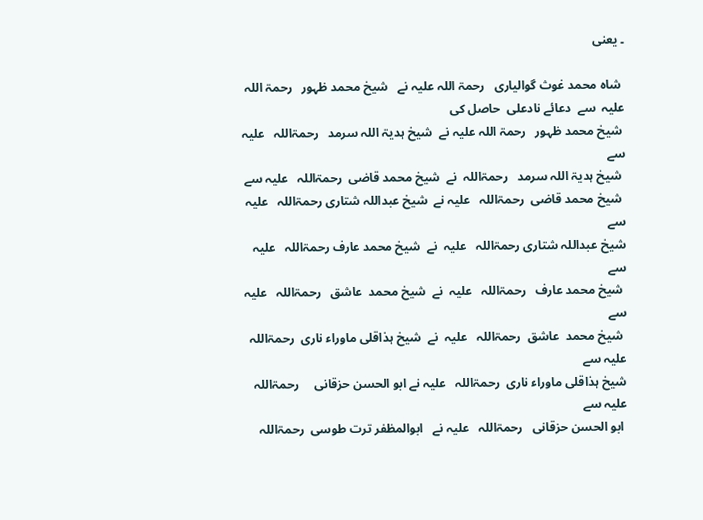۔ یعنی

 شاہ محمد غوث گوالیاری   رحمۃ اللہ علیہ نے   شیخ محمد ظہور   رحمۃ اللہ علیہ  سے  دعائے نادعلی  حاصل کی
 شیخ محمد ظہور   رحمۃ اللہ علیہ نے  شیخ ہدیۃ اللہ سرمد   رحمۃاللہ   علیہ سے
 شیخ ہدیۃ اللہ سرمد   رحمۃاللہ  نے  شیخ محمد قاضی  رحمۃاللہ   علیہ سے
 شیخ محمد قاضی  رحمۃاللہ   علیہ نے  شیخ عبداللہ شتاری رحمۃاللہ   علیہ سے
شیخ عبداللہ شتاری رحمۃاللہ   علیہ  نے  شیخ محمد عارف رحمۃاللہ   علیہ سے
 شیخ محمد عارف   رحمۃاللہ   علیہ  نے  شیخ محمد  عاشق   رحمۃاللہ   علیہ سے
 شیخ محمد  عاشق  رحمۃاللہ   علیہ  نے  شیخ ہذاقلی ماوراء ناری  رحمۃاللہ   علیہ سے
شیخ ہذاقلی ماوراء ناری  رحمۃاللہ   علیہ نے ابو الحسن حزقانی     رحمۃاللہ   علیہ سے
 ابو الحسن حزقانی   رحمۃاللہ   علیہ نے   ابوالمظفر ترت طوسی  رحمۃاللہ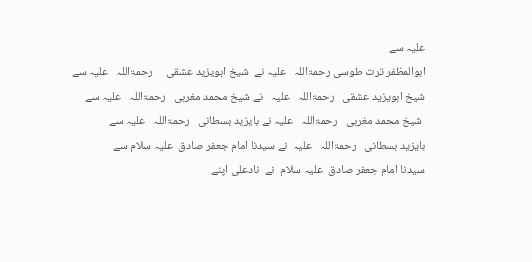علیہ سے
ابوالمظفر ترت طوسی رحمۃاللہ   علیہ نے  شیخ ابویزید عشقی     رحمۃاللہ   علیہ سے
شیخ ابویزید عشقی   رحمۃاللہ   علیہ   نے شیخ محمد مغربی   رحمۃاللہ   علیہ سے
 شیخ محمد مغربی   رحمۃاللہ   علیہ نے بایزید بسطانی   رحمۃاللہ   علیہ سے
بایزید بسطانی   رحمۃاللہ   علیہ  نے سیدنا امام جعفر صادق  علیہ سلام سے
سیدنا امام جعفر صادق  علیہ سلام  نے  نادعلی اپنے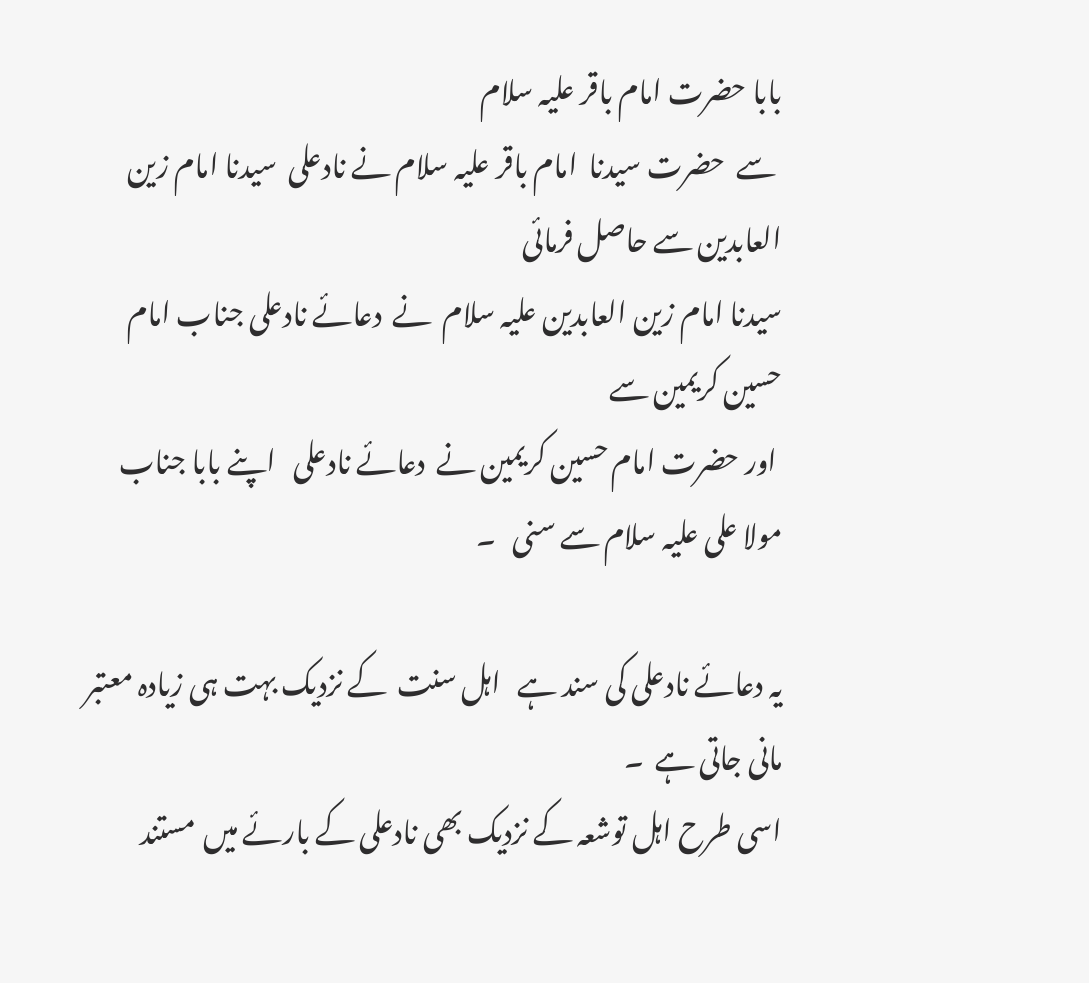بابا حضرت امام باقر علیہ سلام
 سے  حضرت سیدنا  امام باقر علیہ سلام نے نادعلی  سیدنا امام زین العابدین سے حاصل فرمائی
سیدنا امام زین العابدین علیہ سلام  نے  دعائے نادعلی جناب امام حسین کریمین سے
 اور حضرت امام حسین کریمین نے  دعائے نادعلی   اپنے بابا جناب مولا علی علیہ سلام سے سنی   ۔

یہ دعائے نادعلی کی سند ہے   اہل سنت  کے نزدیک بہت ہی زیادہ معتبر مانی جاتی ہے  ۔
اسی طرح اہل توشعہ کے نزدیک بھی نادعلی کے بارئے میں  مستند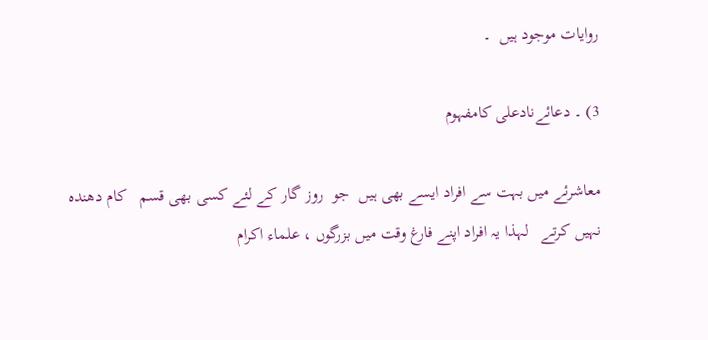روایات موجود ہیں  ۔

3) ۔ دعائےنادعلی کامفہوم

معاشرئے میں بہت سے افراد ایسے بھی ہیں  جو  روز گار کے لئے کسی بھی قسم   کام دھندہ نہیں کرتے   لہذا یہ افراد اپنے فارغ وقت میں بزرگوں ، علماء اکرام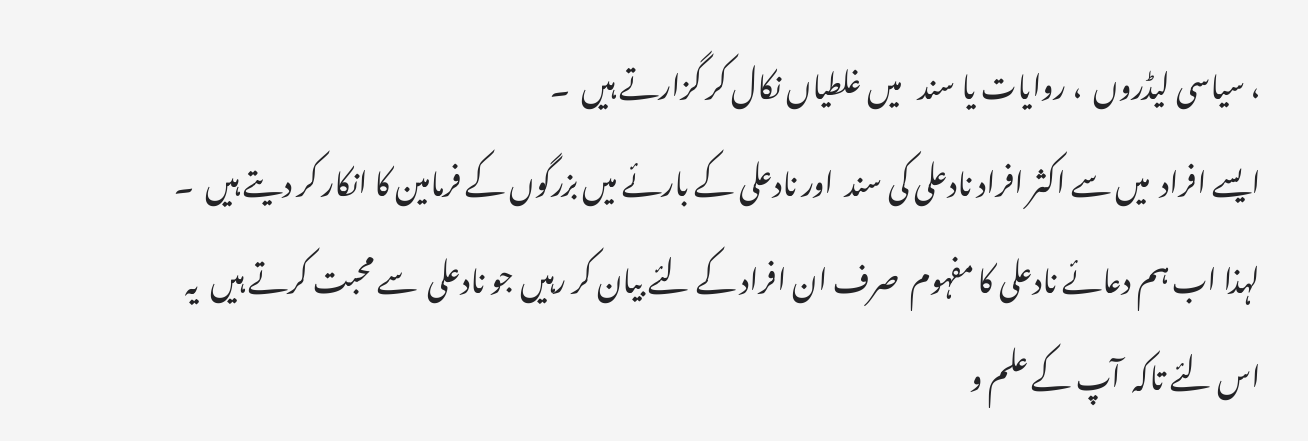، سیاسی لیڈروں  ، روایات یا سند   میں غلطیاں نکال کر گزارتے ہیں  ۔
ایسے افراد  میں سے اکثر افراد نادعلی کی سند  اور نادعلی کے بارئے میں بزرگوں کے فرمامین کا انکار کر دیتے ہیں  ۔
لہذا اب ہم دعائے نادعلی کا مفہوم  صرف ان افراد کے لئے بیان کر رہیں جو نادعلی  سے محبت کرتے ہیں  یہ اس لئے تاکہ  آپ کے علم و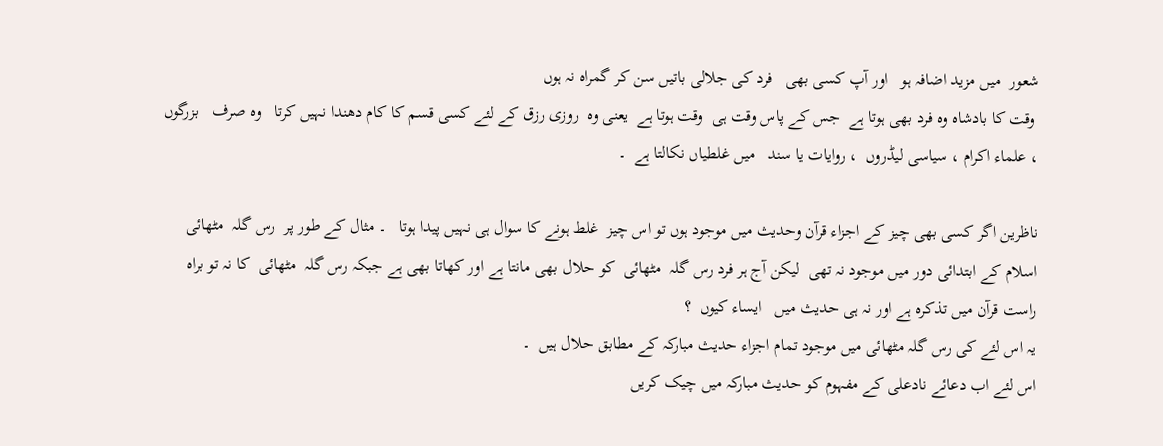شعور  میں مزید اضافہ ہو   اور آپ کسی بھی   فرد کی جلالی باتیں سن کر گمراہ نہ ہوں
 وقت کا بادشاہ وہ فرد بھی ہوتا ہے  جس کے پاس وقت ہی  وقت ہوتا ہے  یعنی وہ  روزی رزق کے لئے کسی قسم کا کام دھندا نہیں کرتا   وہ صرف   بزرگوں ، علماء اکرام ، سیاسی لیڈروں  ، روایات یا سند   میں غلطیاں نکالتا ہے  ۔

ناظرین اگر کسی بھی چیز کے اجزاء قرآن وحدیث میں موجود ہوں تو اس چیز  غلط ہونے کا سوال ہی نہیں پیدا ہوتا   ۔ مثال کے طور پر  رس گلہ  مٹھائی  اسلام کے ابتدائی دور میں موجود نہ تھی  لیکن آج ہر فرد رس گلہ  مٹھائی  کو حلال بھی مانتا ہے اور کھاتا بھی ہے جبکہ رس گلہ  مٹھائی  کا نہ تو براہ راست قرآن میں تذکرہ ہے اور نہ ہی حدیث میں   ایساء کیوں  ؟
یہ اس لئے کی رس گلہ مٹھائی میں موجود تمام اجزاء حدیث مبارکہ کے مطابق حلال ہیں  ۔
اس لئے اب دعائے نادعلی کے مفہوم کو حدیث مبارکہ میں چیک کریں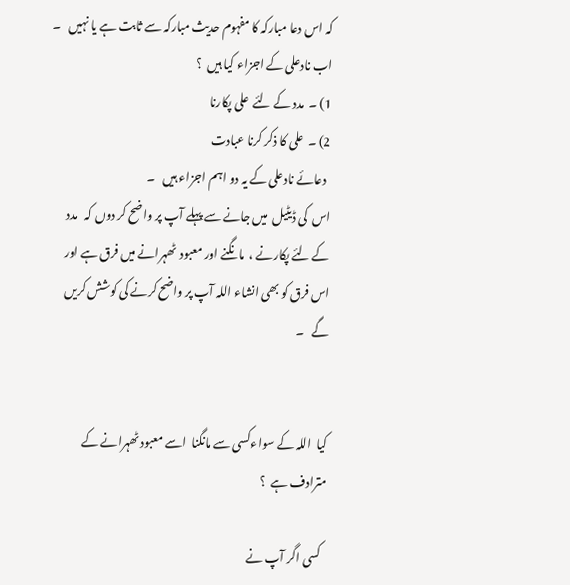کہ اس دعا مبارکہ کا مفہوم حدیث مبارکہ سے ثابت ہے یا نہیں   ۔
اب نادعلی کے اجزاء کیا ہیں  ؟
1) ۔  مدد کے لئے  علی پکارنا
2) ۔  علی کا ذکر کرنا عبادت
  دعائے نادعلی کے یہ دو اہم اجزاء ہیں   ۔
اس  کی ڈیٹیل  میں جانے سے پہلے آپ پر واضح کر دوں کہ   مدد کے لئے پکارنے ،  مانگنے اور معبود  ٹھہرانے میں فرق ہے اور اس فرق کو بھی انشاء اللہ آپ پر واضح کرنے کی کوشش کریں  گے   ۔


کیا  اللہ کے سواءکسی سے مانگنا  اسے معبود ٹھہرانے کے مترادف ہے  ؟

  کسی اگر آپ نے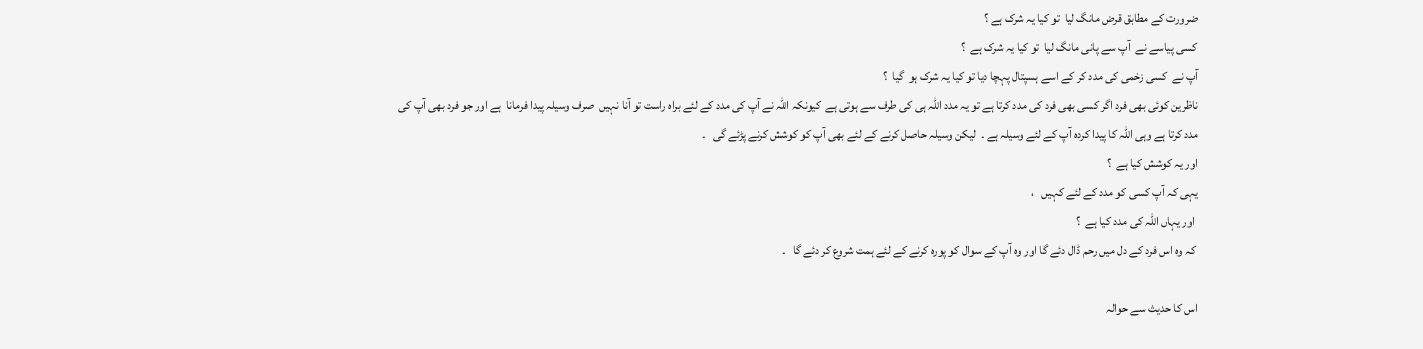ضرورت کے مطابق قرض مانگ لیا  تو کیا یہ شرک ہے ؟
کسی پیاسے نے  آپ سے پانی مانگ لیا  تو کیا یہ شرک ہے  ؟
آپ نے  کسی زخمی کی مدد کر کے اسے ہسپتال پہچا دیا تو کیا یہ شرک ہو  گیا  ؟
ناظرین کوئی بھی فرد اگر کسی بھی فرد کی مدد کرتا ہے تو یہ مدد اللہ ہی کی طرف سے ہوتی ہے  کیونکہ اللہ نے آپ کی مدد کے لئے براہ راست تو آنا نہیں  صرف وسیلہ پیدا فرمانا  ہے اور جو فرد بھی آپ کی مدد کرتا ہے وہی اللہ کا پیدا کردہ آپ کے لئے وسیلہ ہے ۔  لیکن وسیلہ حاصل کرنے کے لئے بھی آپ کو کوشش کرنے پڑئے گی   ۔
اور یہ کوشش کیا ہے  ؟
یہی کہ آپ کسی کو مدد کے لئے کہیں   ،
 اور یہاں اللہ کی مدد کیا ہے  ؟
 کہ وہ اس فرد کے دل میں رحم ڈال دئے گا اور وہ آپ کے سوال کو پورہ کرنے کے لئے ہمت شروع کر دئے گا   ۔

اس کا حدیث سے حوالہ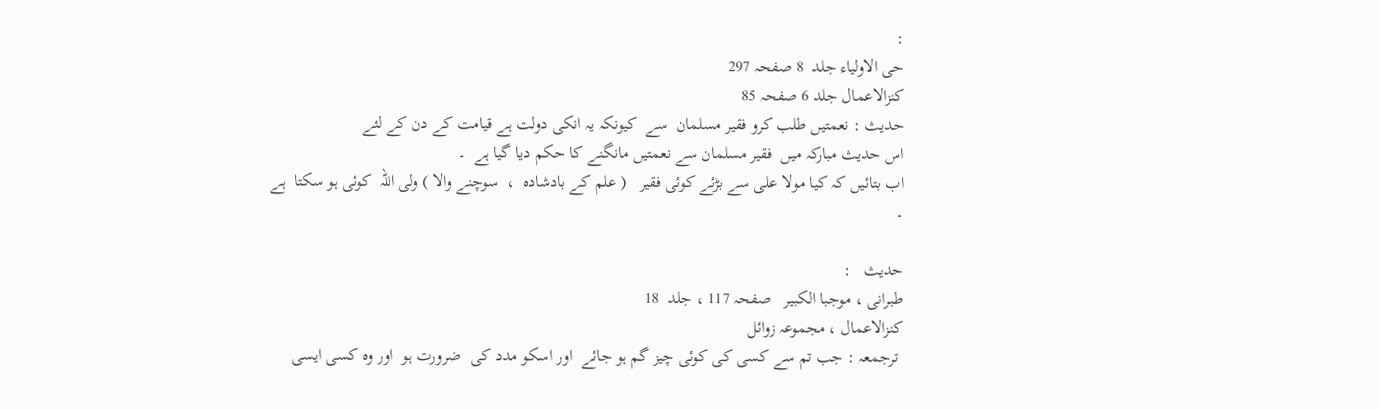:
حی الاولیاء جلد  8 صفحہ 297
کنزالاعمال جلد 6 صفحہ 85
حدیث : نعمتیں طلب کرو فقیر مسلمان  سے  کیونکہ یہ انکی دولت ہے قیامت کے دن کے لئے
اس حدیث مبارکہ میں  فقیر مسلمان سے نعمتیں مانگنے کا حکم دیا گیا ہے  ۔
اب بتائیں کہ کیا مولا علی سے بڑئے کوئی فقیر   ( علم کے بادشادہ  ،  سوچنے والا ) ولی اللہ  کوئی ہو سکتا  ہے  ۔

حدیث   :
طبرانی ، موجبا الکبیر   صفحہ 117 ، جلد  18
کنزالاعمال ، مجموعہ زوائل
 ترجمعہ : جب تم سے کسی کی کوئی چیز گم ہو جائے  اور اسکو مدد کی  ضرورت ہو  اور وہ کسی ایسی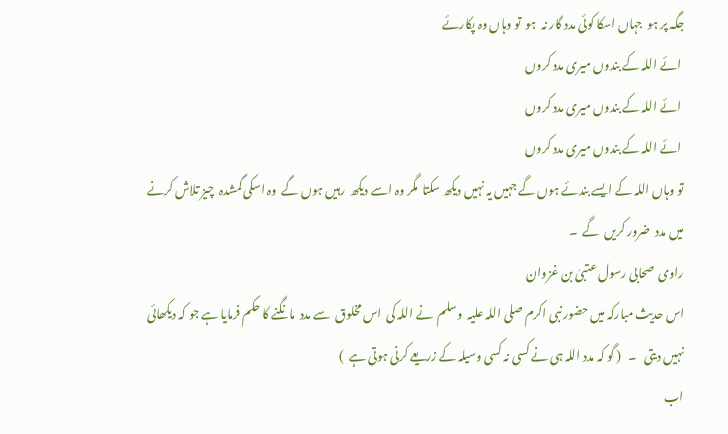جگہ پر ہو  جہاں اسکا کوئی مدد گار نہ  ہو  تو وہاں وہ پکارئے
 ائے اللہ کے بندوں میری مدد کروں
 ائے اللہ کے بندوں میری مدد کروں
 ائے اللہ کے بندوں میری مدد کروں
تو وہاں اللہ کے ایسے بندئے ہوں گے جہیں یہ نہیں دیکھ سکتا  مگر وہ اسے دیکھ  رہیں ہوں گے  وہ اسکی گمشدہ  چیز تلاش کرنے میں مدد  ضرور کریں  گے  ۔
راوی  صحابی رسول عتبیٰ بن غزوان
اس حدیث مبارکہ میں حضور نبی اکرم صلی اللہ علیہ  وسلم  نے اللہ کی  اس مخلوق  سے مدد  مانگنے کا حکم فرمایا ہے جو کہ دیکھائی نہیں دیتی   ۔   ( گو کہ مدد اللہ ہی نے کسی نہ کسی وسیلہ کے زریعے کرنی ہوتی ہے  )
اب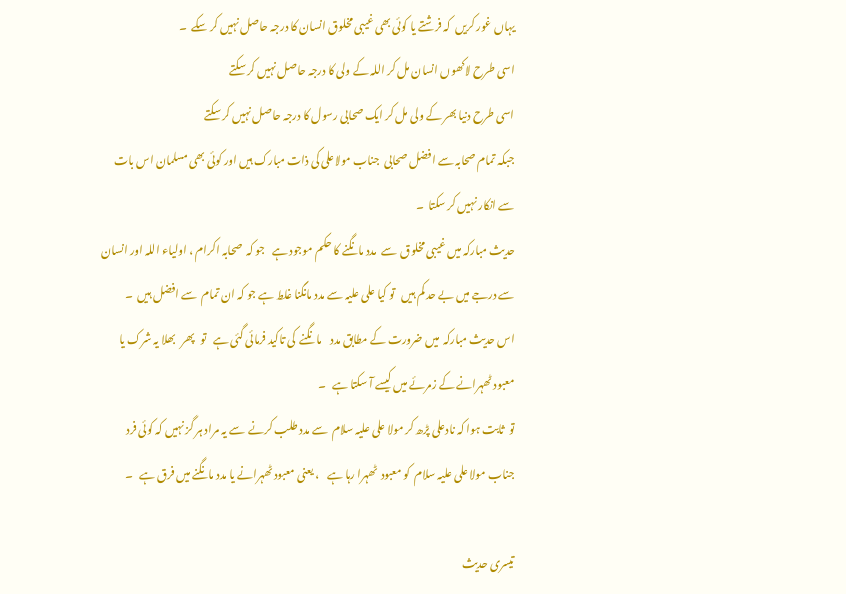یہاں غور کریں  کہ فرشتے یا کوئی بھی غیبی مخلوق انسان کا درجہ حاصل نہیں کر سکے  ۔
اسی طرح لاکھوں انسان مل کر اللہ کے ولی کا درجہ حاصل نہیں کر سکتے
اسی طرح دنیا بھر کے ولی مل کر ایک صحابی رسول کا درجہ حاصل نہیں کر سکتے
جبکہ تمام صحابہ سے افضل صحابی  جناب مولاعلی کی ذات مبارک ہیں اور کوئی بھی مسلمان اس بات سے انکار نہیں کر سکتا  ۔
حدیث مبارکہ میں غیبی مخلوق  سے  مدد مانگنے کا حکم موجود ہے   جو کہ  صحابہ اکرام ، اولیاء اللہ اور انسان سے درجے میں بے حد کم ہیں   تو کیا علی علیہ سے مدد مانگنا غلط ہے جو کہ ان تمام  سے افضل ہیں  ۔
اس حدیث مبارکہ  میں ضرورت کے مطابق مدد    مانگنے  کی تاکید فرمائی گئی ہے   تو   پھر   بھلا یہ شرک یا معبود ٹھہرانے کے زمرئے میں کیسے آ سکتا ہے   ۔
تو  ثابت ہوا کہ نادعلی پڑھ کر مولا علی علیہ سلام  سے مدد طلب کرنے  سے یہ مراد ہر گز نہیں کہ کوئی فرد  جناب مولا علی علیہ سلام  کو معبود  ٹھہرا رہا ہے    ، یعنی معبود ٹھہرانے یا مدد مانگنے میں فرق ہے   ۔

تیسری حدیث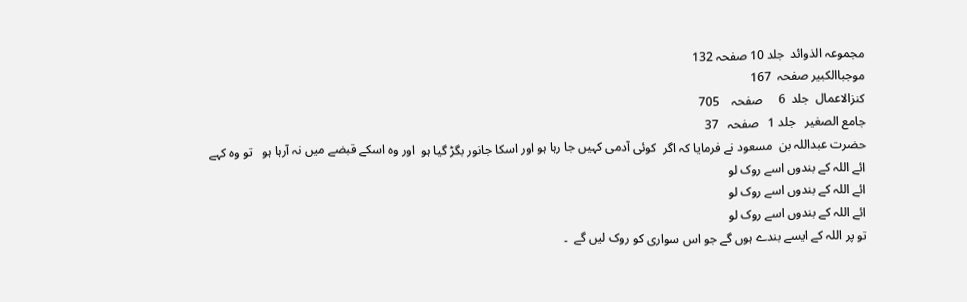مجموعہ الذوائد  جلد 10 صفحہ 132
موجباالکبیر صفحہ  167
کنزالاعمال  جلد  6     صفحہ    705
جامع الصغیر   جلد 1   صفحہ   37
حضرت عبداللہ بن  مسعود نے فرمایا کہ اگر  کوئی آدمی کہیں جا رہا ہو اور اسکا جانور بگڑ گیا ہو  اور وہ اسکے قبضے میں نہ آرہا ہو   تو وہ کہے
ائے اللہ کے بندوں اسے روک لو
ائے اللہ کے بندوں اسے روک لو
ائے اللہ کے بندوں اسے روک لو
تو پر اللہ کے ایسے بندے ہوں گے جو اس سواری کو روک لیں گے  ۔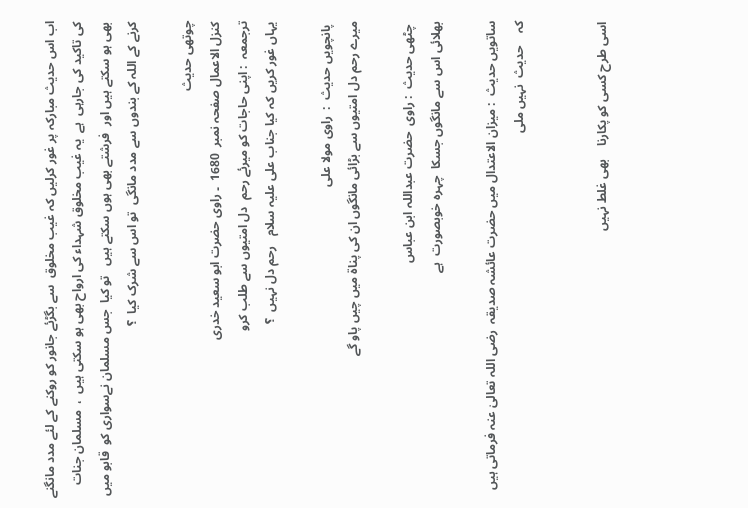اب اس حدیث مبارکہ پر غور کرلیں کہ غیب مخلوق  سے بگڑئے جانور کو روکنے کے لئے مدد مانگنے کی تاکید کی جارہی  ہے  یہ غیب مخلوق شہداء کی ارواح بھی ہو سکتی ہیں  ،  مسلمان جنات بھی ہو سکتے ہیں اور  فرشتے بھی ہوں سکتے ہیں   تو کیا  جس مسلمان نےسواری کو  قابو میں کرنے کے اللہ کے بندوں سے مدد مانگی  تو اس سے شرک کیا  ؟

چوتھی حدیث
کنزل الاعمال صفحہ نمبر  1680  ۔ راوی حضرت ابو سعید خدری
ترجمعہ  : اپنی حاجات کو میرئے رحم  دل امتیوں سے طلب کرو
یہاں غور کریں کہ کیا جناب علی علیہ سلام   رحم دل نہیں  ؟

 پانچویں حدیث  :  راوی مولا علی
میرے رحم دل امتیوں سے بڑائی مانگوں ان کی پناۃ میں چیں پاو گے

 چٹھی حدیث  : راوی  حضرت عبداللہ ابن عباس
بھلائی اس سے مانگوں جسکا  چہرہ خوبصورت  ہے

ساتویں حدیث  : میزان الاعتدال میں حضرت عائشہ صدیقہ  رضی اللہ تعالیٰ عنہ فرماتی ہیں  کہ    حدیث  نہیں ملی


اسی طرح کسی کو پکارنا    بھی غلط نہیں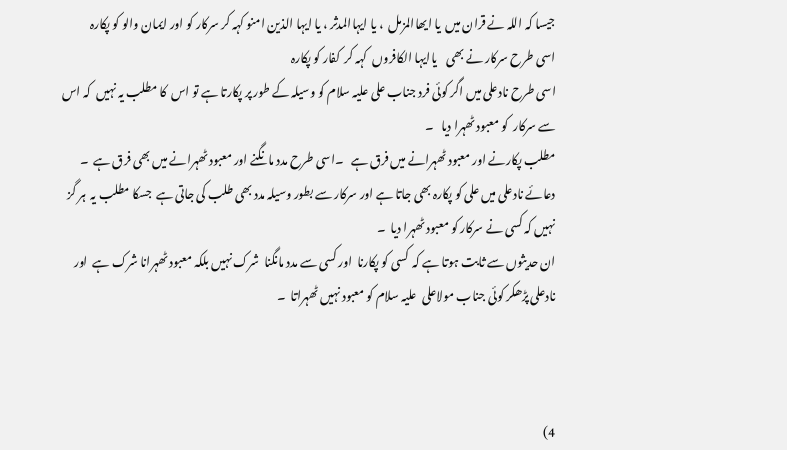جیسا کہ اللہ نے قران میں  یا ایھاالمزمل  ، یا ایہاالمدثر ، یا ایہا الذین امنو کہہ کر سرکار کو اور ایمان والو کو پکارہ
اسی طرح سرکار نے بھی    یاایہا الکافروں  کہہ کر  کفار کو پکارہ
اسی طرح نادعلی میں اگر کوئی فرد جناب علی علیہ سلام کو وسیلہ کے طور پر پکارتا ہے تو اس  کا مطلب یہ نہیں  کہ اس سے سرکار  کو معبود ٹھہرا دیا   ۔
مطلب پکارنے اور معبود ٹھہرانے میں فرق ہے   ۔اسی طرح مدد مانگنے اور معبود ٹھہرانے میں بھی فرق ہے  ۔
دعائے نادعلی میں علی کو پکارہ بھی جاتا ہے اور سرکار سے بطور وسیلہ مدد بھی طلب کی جاتی ہے  جسکا مطلب یہ  ہر گز نہیں کہ کسی نے سرکار کو معبود ٹھہرا دیا  ۔
ان حدیثوں سے ثابت ہوتا ہے کہ  کسی کو پکارنا  اور کسی سے مدد مانگنا  شرک نہیں بلکہ معبود ٹھہرانا شرک ہے  اور نادعلی پڑھکر کوئی جناب مولاعلی  علیہ سلام کو معبود نہیں ٹھہراتا  ۔



4)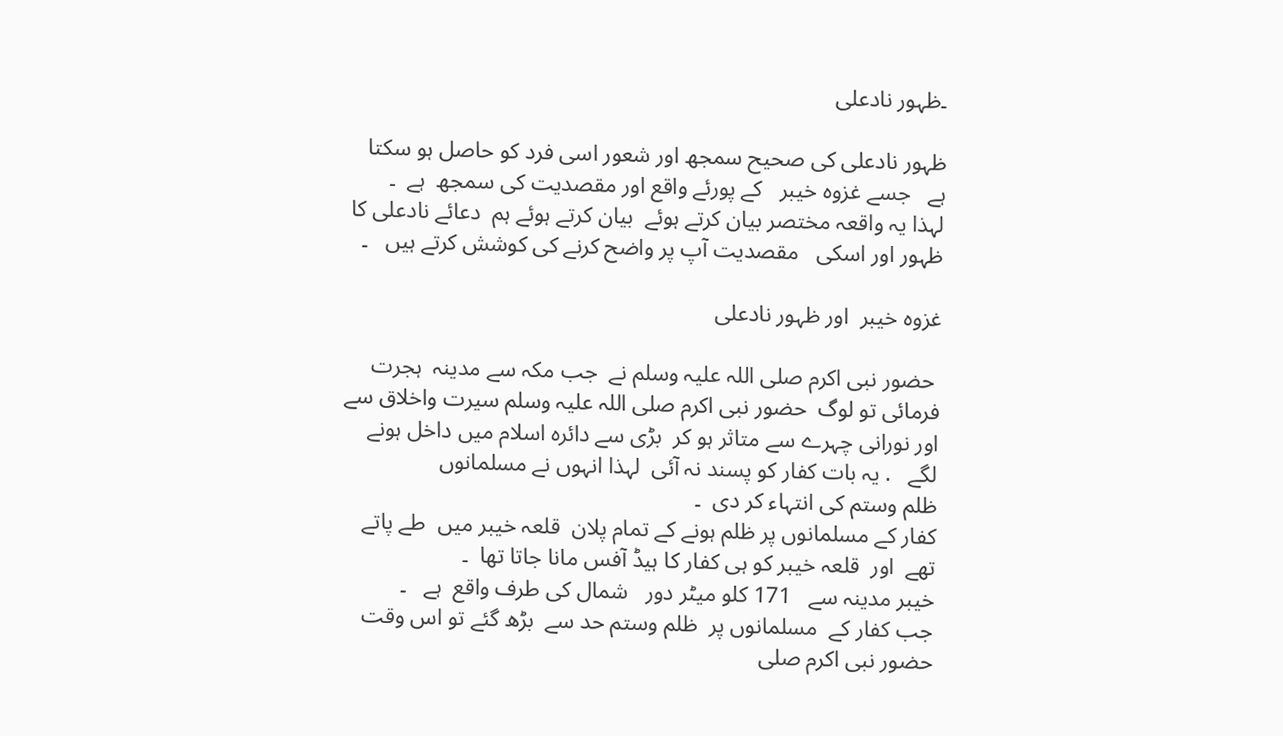۔ظہور نادعلی

ظہور نادعلی کی صحیح سمجھ اور شعور اسی فرد کو حاصل ہو سکتا ہے   جسے غزوہ خیبر   کے پورئے واقع اور مقصدیت کی سمجھ  ہے  ۔
لہذا یہ واقعہ مختصر بیان کرتے ہوئے  بیان کرتے ہوئے ہم  دعائے نادعلی کا ظہور اور اسکی   مقصدیت آپ پر واضح کرنے کی کوشش کرتے ہیں   ۔

غزوہ خیبر  اور ظہور نادعلی

 حضور نبی اکرم صلی اللہ علیہ وسلم نے  جب مکہ سے مدینہ  ہجرت فرمائی تو لوگ  حضور نبی اکرم صلی اللہ علیہ وسلم سیرت واخلاق سے  اور نورانی چہرے سے متاثر ہو کر  بڑی سے دائرہ اسلام میں داخل ہونے لگے   . یہ بات کفار کو پسند نہ آئی  لہذا انہوں نے مسلمانوں
ظلم وستم کی انتہاء کر دی  ۔
کفار کے مسلمانوں پر ظلم ہونے کے تمام پلان  قلعہ خیبر میں  طے پاتے تھے  اور  قلعہ خیبر کو ہی کفار کا ہیڈ آفس مانا جاتا تھا  ۔
خیبر مدینہ سے   171 کلو میٹر دور   شمال کی طرف واقع  ہے   ۔
جب کفار کے  مسلمانوں پر  ظلم وستم حد سے  بڑھ گئے تو اس وقت   حضور نبی اکرم صلی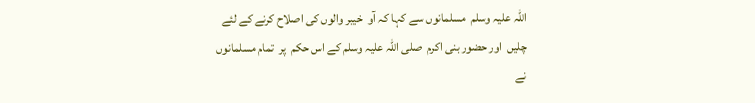اللہ علیہ وسلم  مسلمانوں سے کہا کہ آو  خیبر والوں کی اصلاح کرنے کے لئے چلیں  اور حضور بنی اکرم  صلی اللہ علیہ وسلم کے اس حکم  پر  تمام مسلمانوں نے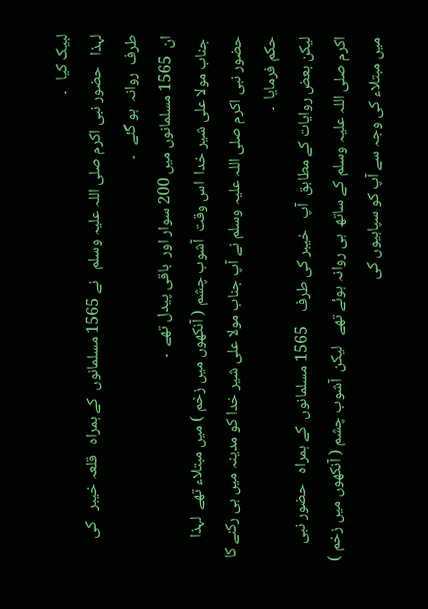لبیک کیا   ۔
لہذا   حضور نبی اکرم صلی اللہ علیہ وسلم   نے 1565 مسلمانوں  کے ہمراہ   قلعہ خیبر   کی طرف  روانہ  ہو گئے   ۔
ان  1565 مسلمانوں میں 200 سوار اور  باقی پیدل تھے  ۔
 جناب مولا علی شیر خدا  اس وقت  آشوب چشم ( آنکھوں میں زخم ) میں مبتلاء تھے  لہذا  حضور نبی اکرم صلی اللہ علیہ وسلم نے آپ جناب مولا علی شیر خدا کو مدینہ میں ہی رکنے کا حکم فرمایا  ۔
لیکن بعض روایات کے مطابق  آپ   خیبر کی طرف    1565 مسلمانوں  کے ہمراہ   حضور نبی اکرم صلی اللہ علیہ وسلم کے ساتھ  ہی روانہ ہوئے تھے   لیکن  آشوب چشم ( آنکھوں میں زخم ) میں مبتلاء کی وجہ سے آپ کو سپاہیوں کی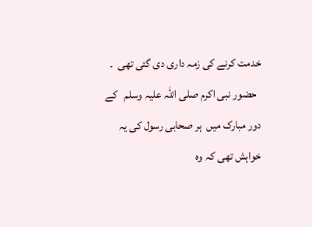خدمت کرنے کی زمہ داری دی گئی تھی  ۔
  حضور نبی اکرم صلی اللہ علیہ وسلم   کے دور مبارک میں  ہر صحابی رسول کی یہ خواہش تھی کہ وہ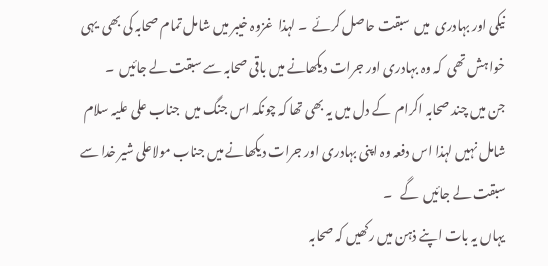نیکی اور بہادری  میں  سبقت حاصل کرئے  ۔ لہذا  غزوہ خیبر میں شامل تمام صحابہ کی بھی  یہی خواہش تھی  کہ وہ بہادری اور جرات دیکھانے میں باقی صحابہ سے سبقت لے جائیں  ۔
جن میں چند صحابہ اکرام  کے دل میں یہ بھی تھا کہ چونکہ اس جنگ میں  جناب علی علیہ سلام شامل نہیں لہذا اس دفعہ وہ اپنی بہادری اور جرات دیکھانے میں جناب مولاعلی شیر خدا سے سبقت لے جائیں  گے   ۔
یہاں یہ بات اپنے ذہن میں رکھیں کہ صحابہ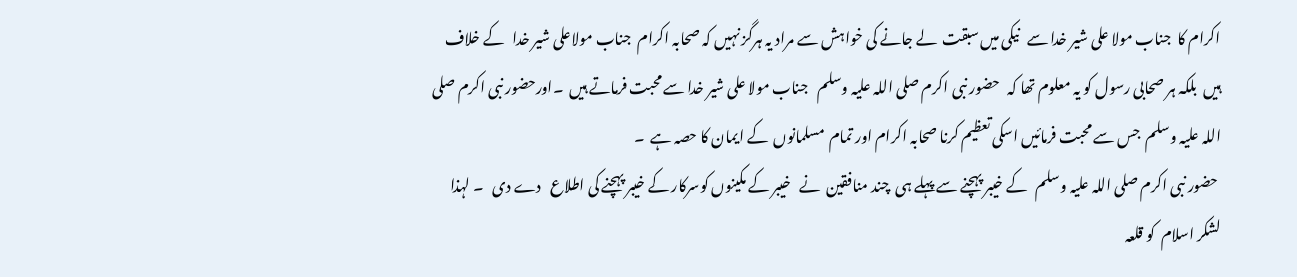اکرام کا  جناب مولا علی شیر خدا سے   نیکی میں سبقت  لے جانے کی خواہش سے مراد یہ ہرگز نہیں کہ صحابہ اکرام  جناب مولاعلی شیر خدا   کے خلاف ہیں  بلکہ ہر صحابی رسول کو یہ معلوم تھا کہ   حضور نبی اکرم صلی اللہ علیہ وسلم   جناب مولا علی شیر خدا سے محبت فرماتے ہیں  ۔اورحضور نبی اکرم صلی اللہ علیہ وسلم  جس سے محبت فرمائیں اسکی تعظیم کرنا صحابہ اکرام اور تمام  مسلمانوں  کے ایمان کا حصہ ہے  ۔
 حضور نبی اکرم صلی اللہ علیہ وسلم   کے خیبر پہچنے سے پہلے ہی  چند منافقین  نے   خیبر کے مکینوں کوسرکار کے خیبر پہچنے کی اطلاع   دے دی   ۔ لہذا لشکر اسلام  کو قلعہ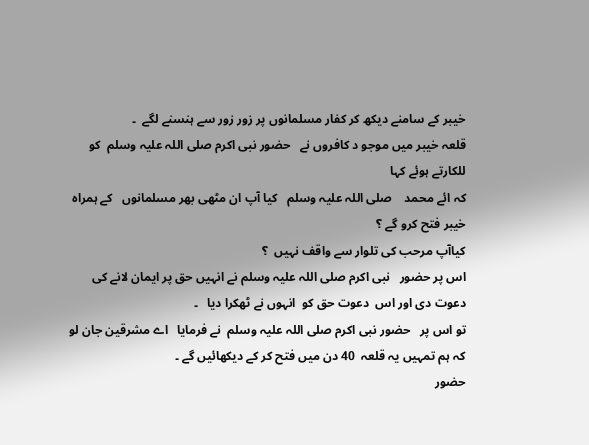خیبر کے سامنے دیکھ کر کفار مسلمانوں پر زور زور سے ہنسنے لگے  ۔
قلعہ خیبر میں موجو د کافروں نے   حضور نبی اکرم صلی اللہ علیہ وسلم  کو للکارتے ہوئے کہا
کہ ائے محمد    صلی اللہ علیہ وسلم   کیا آپ ان مٹھی بھر مسلمانوں   کے ہمراہ خیبر فتح کرو گے ؟
کیاآپ مرحب کی تلوار سے واقف نہیں  ؟
اس پر حضور   نبی اکرم صلی اللہ علیہ وسلم نے انہیں حق پر ایمان لانے کی دعوت دی اور اس  دعوت حق کو  انہوں نے ٹھکرا دیا   ۔
تو اس پر   حضور نبی اکرم صلی اللہ علیہ وسلم  نے فرمایا   اے مشرقین جان لو کہ ہم تمہیں یہ قلعہ  40 دن میں فتح کر کے دیکھائیں گے ۔
حضور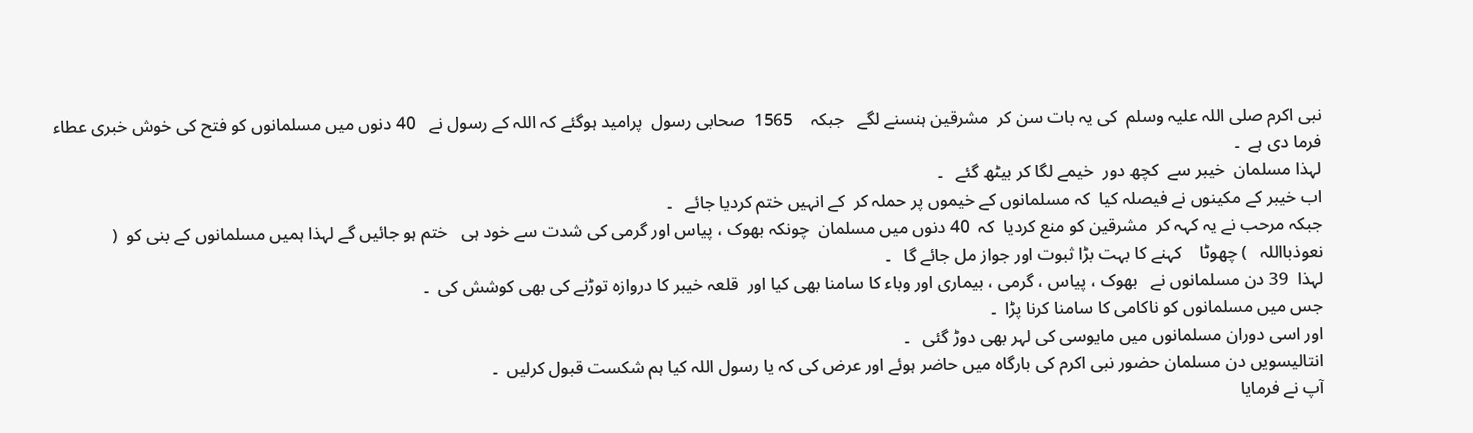نبی اکرم صلی اللہ علیہ وسلم  کی یہ بات سن کر  مشرقین ہنسنے لگے   جبکہ    1565  صحابی رسول  پرامید ہوگئے کہ اللہ کے رسول نے   40 دنوں میں مسلمانوں کو فتح کی خوش خبری عطاء فرما دی ہے  ۔
لہذا مسلمان  خیبر سے  کچھ دور  خیمے لگا کر بیٹھ گئے   ۔
اب خیبر کے مکینوں نے فیصلہ کیا  کہ مسلمانوں کے خیموں پر حملہ کر  کے انہیں ختم کردیا جائے   ۔
جبکہ مرحب نے یہ کہہ کر  مشرقین کو منع کردیا  کہ  40 دنوں میں مسلمان  چونکہ بھوک ، پیاس اور گرمی کی شدت سے خود ہی   ختم ہو جائیں گے لہذا ہمیں مسلمانوں کے بنی کو  ( نعوذبااللہ   ) چھوٹا    کہنے کا بہت بڑا ثبوت اور جواز مل جائے گا   ۔
لہذا  39 دن مسلمانوں نے   بھوک ، پیاس ، گرمی ، بیماری اور وباء کا سامنا بھی کیا اور  قلعہ خیبر کا دروازہ توڑنے کی بھی کوشش کی  ۔
جس میں مسلمانوں کو ناکامی کا سامنا کرنا پڑا  ۔
اور اسی دوران مسلمانوں میں مایوسی کی لہر بھی دوڑ گئی   ۔
انتالیسویں دن مسلمان حضور نبی اکرم کی بارگاہ میں حاضر ہوئے اور عرض کی کہ یا رسول اللہ کیا ہم شکست قبول کرلیں  ۔
آپ نے فرمایا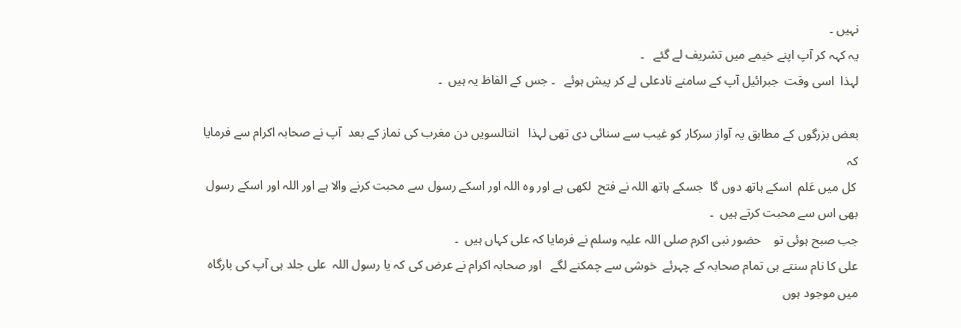نہیں ۔
یہ کہہ کر آپ اپنے خیمے میں تشریف لے گئے   ۔
لہذا  اسی وقت  جبرائیل آپ کے سامنے نادعلی لے کر پیش ہوئے   ۔ جس کے الفاظ یہ ہیں  ۔

بعض بزرگوں کے مطابق یہ آواز سرکار کو غیب سے سنائی دی تھی لہذا   انتالسویں دن مغرب کی نماز کے بعد  آپ نے صحابہ اکرام سے فرمایا  کہ
 کل میں عَلم  اسکے ہاتھ دوں گا  جسکے ہاتھ اللہ نے فتح  لکھی ہے اور وہ اللہ اور اسکے رسول سے محبت کرنے والا ہے اور اللہ اور اسکے رسول بھی اس سے محبت کرتے ہیں  ۔
جب صبح ہوئی تو    حضور نبی اکرم صلی اللہ علیہ وسلم نے فرمایا کہ علی کہاں ہیں  ۔
علی کا نام سنتے ہی تمام صحابہ کے چہرئے  خوشی سے چمکنے لگے   اور صحابہ اکرام نے عرض کی کہ یا رسول اللہ  علی جلد ہی آپ کی بارگاہ میں موجود ہوں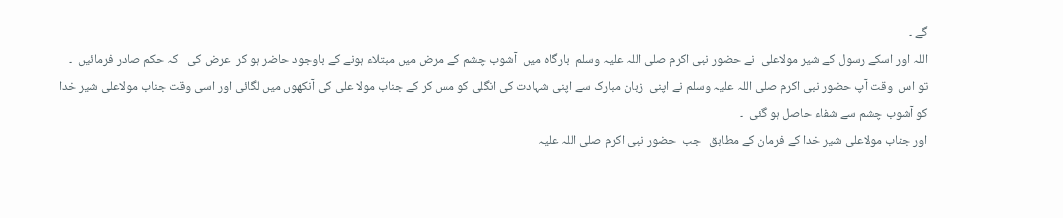گے ۔
اللہ اور اسکے رسول کے شیر مولاعلی  نے حضور نبی اکرم صلی اللہ علیہ وسلم  بارگاہ میں  آشوب چشم کے مرض میں مبتلاء ہونے کے باوجود حاضر ہو کر  عرض کی   کہ حکم صادر فرمائیں  ۔
تو اس  وقت آپ حضور نبی اکرم صلی اللہ علیہ وسلم نے اپنی  زبان مبارک سے اپنی شہادت کی انگلی کو مس کر کے جناب مولا علی کی آنکھوں میں لگائی اور اسی وقت جناب مولاعلی شیر خدا  کو آشوب چشم سے شفاء حاصل ہو گئی  ۔
اور جناب مولاعلی شیر خدا کے فرمان کے مطابق   جب  حضور نبی اکرم صلی اللہ علیہ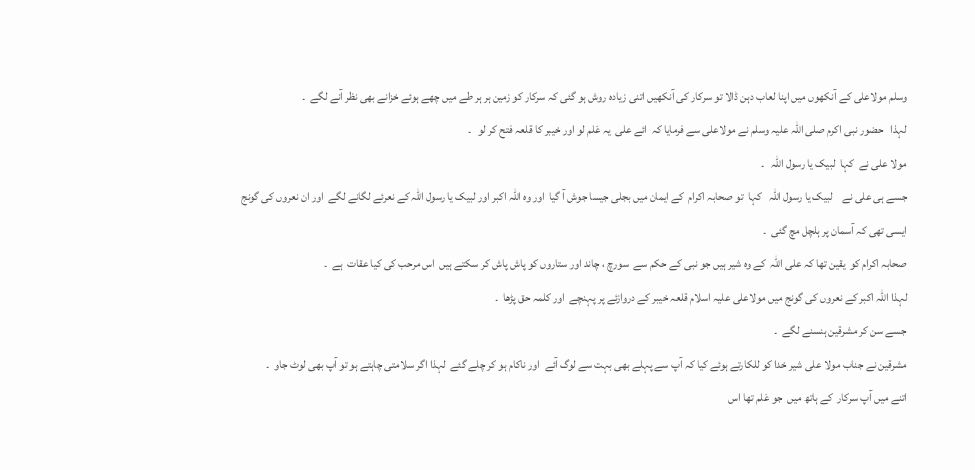وسلم مولاعلی کے آنکھوں میں اپنا لعاب دہن ڈالا تو سرکار کی آنکھیں اتنی زیادہ روش ہو گئی کہ سرکار کو زمین ہر ہر طے میں چھے ہوئے خزانے بھی نظر آنے لگے  ۔
لہذا   حضور نبی اکرم صلی اللہ علیہ وسلم نے مولاعلی سے فرمایا کہ  ائے علی  یہ عَلم لو اور خیبر کا قلعہ فتح کر لو   ۔
مولا علی نے  کہا  لبیک یا رسول اللہ   ۔
جسے ہی علی نے    لبیک یا رسول اللہ   کہا  تو صحابہ اکرام  کے ایمان میں بجلی جیسا جوش آ گیا  اور وہ اللہ اکبر اور لبیک یا رسول اللہ کے نعرئے لگانے لگے  اور ان نعروں کی گونج ایسی تھی کہ آسمان پر ہلچل مچ گئی  ۔
صحابہ اکرام کو  یقین تھا کہ علی اللہ  کے وہ شیر ہیں جو نبی کے حکم سے  سورچ ، چاند اور ستاروں کو پاش پاش کر سکتے ہیں  اس مرحب کی کیا عقات  ہے  ۔
لہذا اللہ اکبر کے نعروں کی گونج میں مولاعلی علیہ اسلام قلعہ خیبر کے دروازئے پر پہنچے  اور کلمہ حق پڑھا  ۔
جسے سن کر مشرقین ہنسنے لگے  ۔
مشرقین نے جناب مولا علی شیر خدا کو للکارتے ہوئے کیا کہ آپ سے پہلے بھی بہت سے لوگ آئے  اور ناکام ہو کر چلے گئے  لہذا اگر سلامتی چاہتے ہو تو آپ بھی لوٹ جاو  ۔
اتنے میں آپ سرکار  کے ہاتھ میں  جو عَلم تھا اس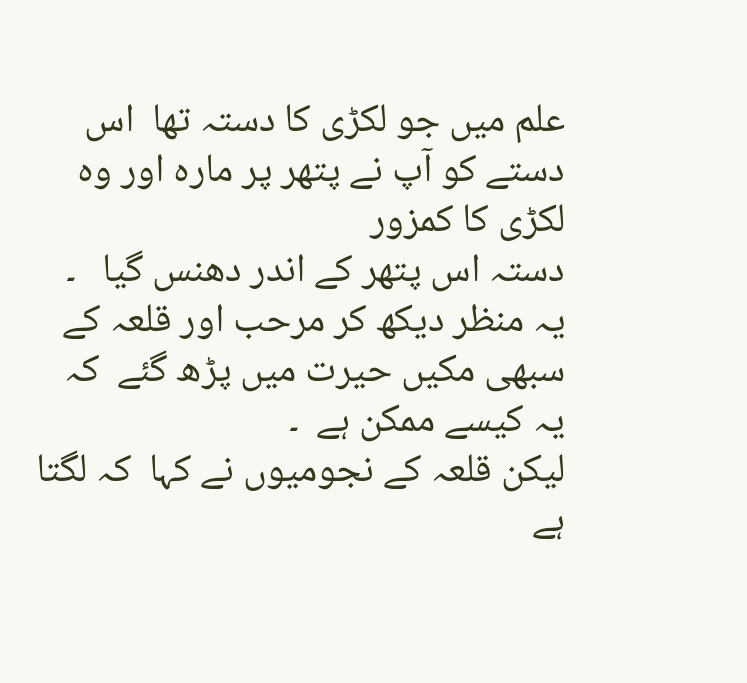علم میں جو لکڑی کا دستہ تھا  اس دستے کو آپ نے پتھر پر مارہ اور وہ لکڑی کا کمزور
دستہ اس پتھر کے اندر دھنس گیا   ۔
یہ منظر دیکھ کر مرحب اور قلعہ کے سبھی مکیں حیرت میں پڑھ گئے  کہ یہ کیسے ممکن ہے  ۔
لیکن قلعہ کے نجومیوں نے کہا  کہ لگتا ہے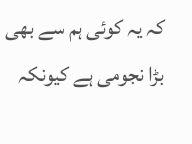کہ یہ کوئی ہم سے بھی بڑا نجومی ہے کیونکہ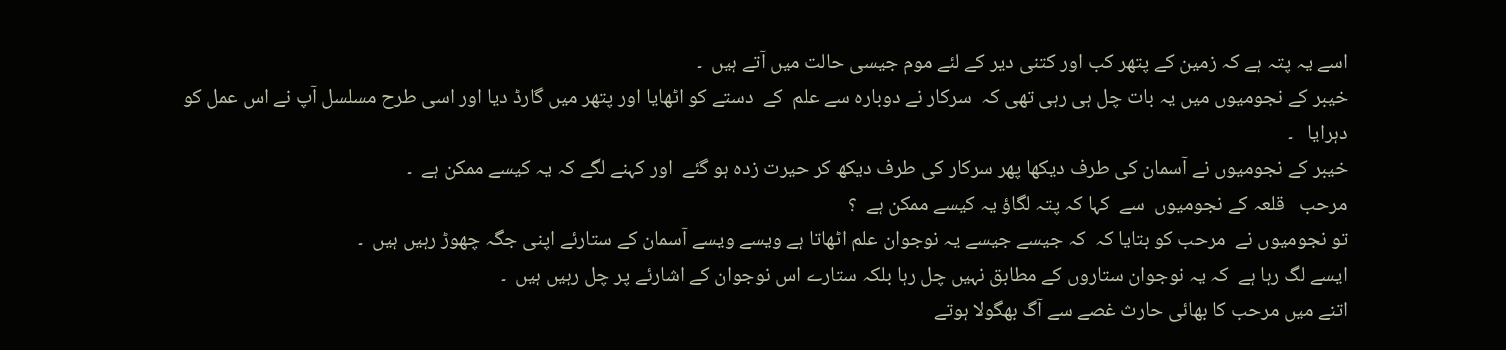اسے یہ پتہ ہے کہ زمین کے پتھر کب اور کتنی دیر کے لئے موم جیسی حالت میں آتے ہیں  ۔
خیبر کے نجومیوں میں یہ بات چل ہی رہی تھی کہ  سرکار نے دوبارہ سے علم  کے  دستے کو اٹھایا اور پتھر میں گارڈ دیا اور اسی طرح مسلسل آپ نے اس عمل کو دہرایا   ۔
خیبر کے نجومیوں نے آسمان کی طرف دیکھا پھر سرکار کی طرف دیکھ کر حیرت زدہ ہو گئے  اور کہنے لگے کہ یہ کیسے ممکن ہے  ۔
مرحب   قلعہ کے نجومیوں  سے  کہا کہ پتہ لگاؤ یہ کیسے ممکن ہے  ؟
تو نجومیوں نے  مرحب کو بتایا کہ  کہ جیسے جیسے یہ نوجوان علم اٹھاتا ہے ویسے ویسے آسمان کے ستارئے اپنی جگہ چھوڑ رہیں ہیں  ۔
ایسے لگ رہا ہے  کہ یہ نوجوان ستاروں کے مطابق نہیں چل رہا بلکہ ستارے اس نوجوان کے اشارئے پر چل رہیں ہیں  ۔
اتنے میں مرحب کا بھائی حارث غصے سے آگ بھگولا ہوتے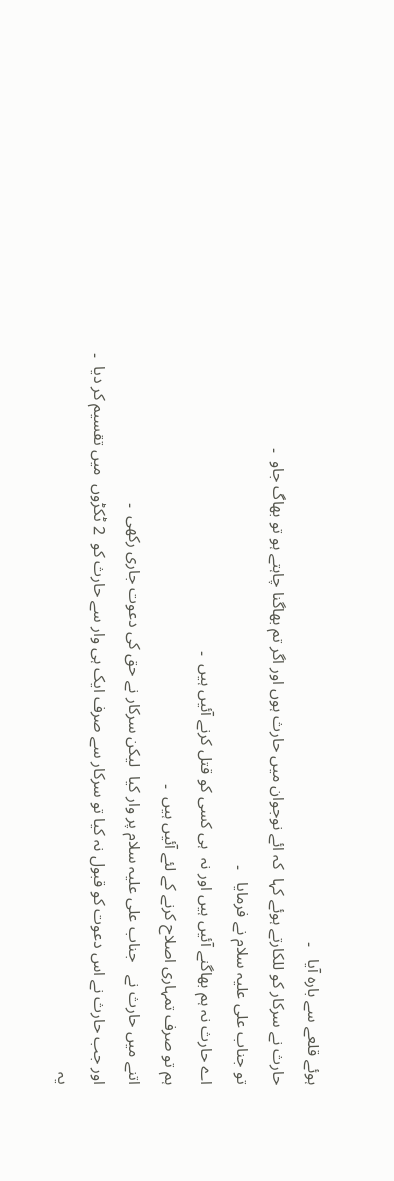ہوئے قلعے سے بارہ آیا   ۔
حارث نے سرکار کو للکارتے ہوئے کہا  کہ ائے نوجوان میں حارث ہوں اور اگر تم بھاگنا چاہتے ہو تو بھاگ جاو  ۔
تو جناب علی علیہ سلام نے فرمایا   ۔
اے حارث نہ ہم بھاگنے آئیں ہیں اور نہ  ہی کسی کو قتل کرنے آئیں ہیں  ۔
ہم تو صرف تمہاری اصلاح کرنے کے لئے آئیں ہیں  ۔
اتنے میں حارث نے   جناب علی علیہ سلام پر وار کیا  لیکن سرکار نے حق کی دعوت جاری رکھی  ۔
اور جب حارث نے اس دعوت کو قبول نہ کیا تو سرکار سے صرف ایک ہی وار سے حارث کو  2 ٹکڑوں  میں تقسیم کر دیا  ۔
یہ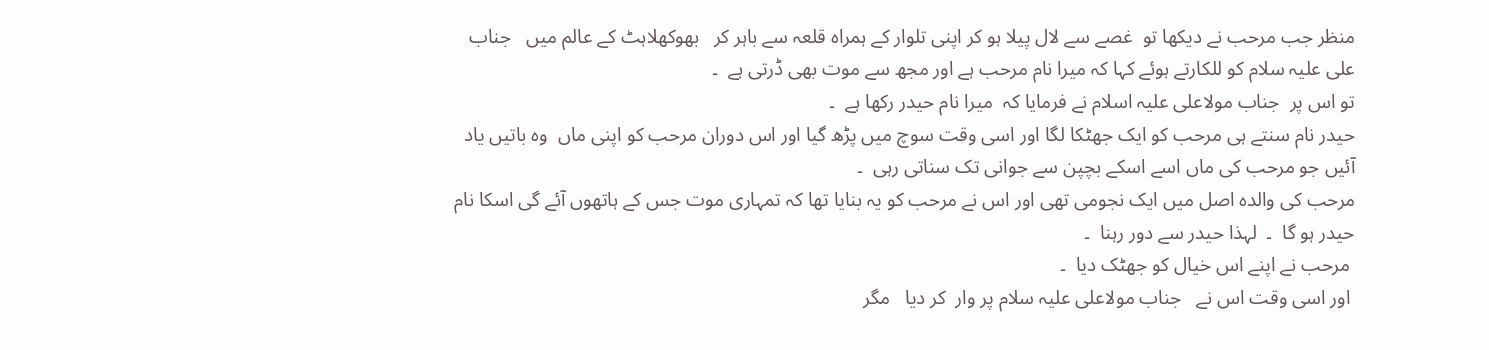منظر جب مرحب نے دیکھا تو  غصے سے لال پیلا ہو کر اپنی تلوار کے ہمراہ قلعہ سے باہر کر   بھوکھلاہٹ کے عالم میں   جناب علی علیہ سلام کو للکارتے ہوئے کہا کہ میرا نام مرحب ہے اور مجھ سے موت بھی ڈرتی ہے  ۔
تو اس پر  جناب مولاعلی علیہ اسلام نے فرمایا کہ  میرا نام حیدر رکھا ہے  ۔
حیدر نام سنتے ہی مرحب کو ایک جھٹکا لگا اور اسی وقت سوچ میں پڑھ گیا اور اس دوران مرحب کو اپنی ماں  وہ باتیں یاد آئیں جو مرحب کی ماں اسے اسکے بچپن سے جوانی تک سناتی رہی  ۔
مرحب کی والدہ اصل میں ایک نجومی تھی اور اس نے مرحب کو یہ بنایا تھا کہ تمہاری موت جس کے ہاتھوں آئے گی اسکا نام  حیدر ہو گا  ۔  لہذا حیدر سے دور رہنا  ۔
 مرحب نے اپنے اس خیال کو جھٹک دیا  ۔
 اور اسی وقت اس نے   جناب مولاعلی علیہ سلام پر وار  کر دیا   مگر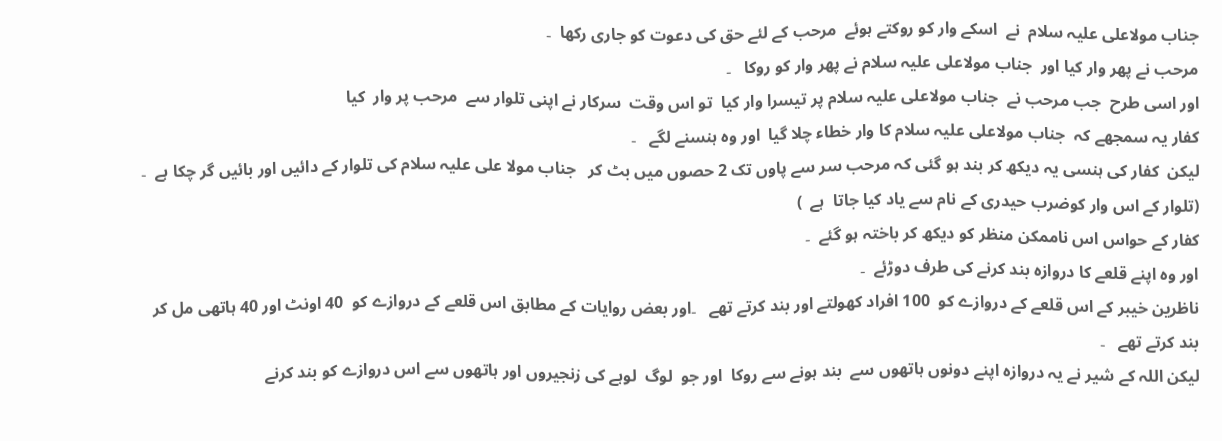جناب مولاعلی علیہ سلام  نے  اسکے وار کو روکتے ہوئے  مرحب کے لئے حق کی دعوت کو جاری رکھا  ۔
مرحب نے پھر وار کیا اور  جناب مولاعلی علیہ سلام نے پھر وار کو روکا   ۔
اور اسی طرح  جب مرحب نے  جناب مولاعلی علیہ سلام پر تیسرا وار کیا  تو اس وقت  سرکار نے اپنی تلوار سے  مرحب پر وار  کیا
کفار یہ سمجھے کہ  جناب مولاعلی علیہ سلام کا وار خطاء چلا گیا  اور وہ ہنسنے لگے   ۔
لیکن  کفار کی ہنسی یہ دیکھ کر بند ہو گئی کہ مرحب سر سے پاوں تک 2 حصوں میں بٹ کر   جناب مولا علی علیہ سلام کی تلوار کے دائیں اور بائیں گر چکا ہے  ۔
(تلوار کے اس وار کوضرب حیدری کے نام سے یاد کیا جاتا  ہے  )
کفار کے حواس اس ناممکن منظر کو دیکھ کر باختہ ہو گئے  ۔
اور وہ اپنے قلعے کا دروازہ بند کرنے کی طرف دوڑئے  ۔
ناظرین خیبر کے اس قلعے کے دروازے کو  100 افراد کھولتے اور بند کرتے تھے   ۔اور بعض روایات کے مطابق اس قلعے کے دروازے کو  40 اونٹ اور 40 ہاتھی مل کر بند کرتے تھے   ۔
لیکن اللہ کے شیر نے یہ دروازہ اپنے دونوں ہاتھوں سے  بند ہونے سے روکا  اور جو  لوگ  لوہے کی زنجیروں اور ہاتھوں سے اس دروازے کو بند کرنے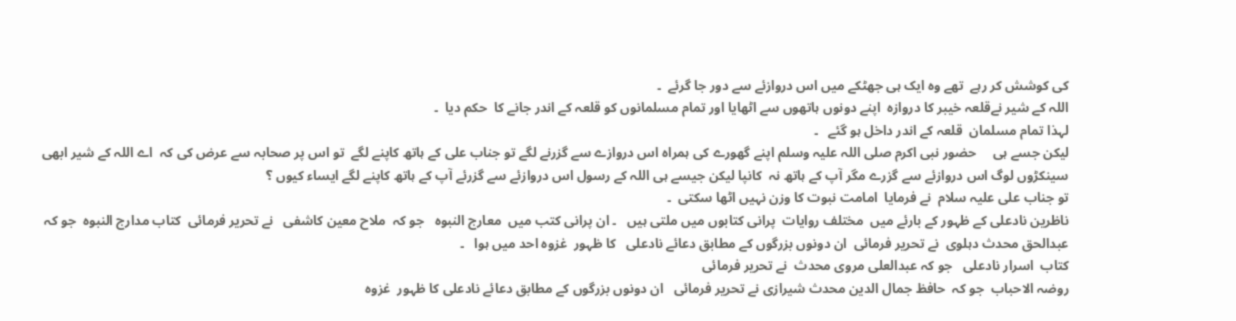کی کوشش کر رہے  تھے وہ ایک ہی جھٹکے میں اس دروازئے سے دور جا گرئے  ۔
اللہ کے شیر نےقلعہ خیبر کا دروازہ  اپنے دونوں ہاتھوں سے اٹھایا اور تمام مسلمانوں کو قلعہ کے اندر جانے کا  حکم دیا  ۔
لہذا تمام مسلمان  قلعہ کے اندر داخل ہو گئے   ۔
لیکن جسے ہی     حضور نبی اکرم صلی اللہ علیہ وسلم اپنے گھورے کی ہمراہ اس دروازے سے گزرنے لگے تو جناب علی کے ہاتھ کاپنے لگے  تو اس پر صحابہ سے عرض کی کہ  اے اللہ کے شیر ابھی سینکڑوں لوگ اس دروازئے سے گزرے مگر آپ کے ہاتھ نہ  کانپا لیکن جیسے ہی اللہ کے رسول اس دروازئے سے گزرئے آپ کے ہاتھ کاپنے لگے ایساء کیوں ؟
تو جناب علی علیہ سلام  نے فرمایا  امامت نبوت کا وزن نہیں اٹھا سکتی  ۔
ناظرین نادعلی کے ظہور کے بارئے میں  مختلف روایات  پرانی کتابوں میں ملتی ہیں   ۔ ان پرانی کتب میں  معارج النبوہ   جو کہ  ملاح معین کاشفی   نے تحریر فرمائی  کتاب مدارج النبوہ  جو کہ عبدالحق محدث دہلوی  نے تحریر فرمائی  ان دونوں بزرگوں کے مطابق دعائے نادعلی   کا ظہور  غزوہ احد میں ہوا   ۔
کتاب  اسرار نادعلی   جو کہ عبدالعلی مروی محدث  نے تحریر فرمائی
روضہ الاحباب  جو کہ  حافظ جمال الدین محدث شیرازی نے تحریر فرمائی   ان دونوں بزرگوں کے مطابق دعائے نادعلی کا ظہور  غزوہ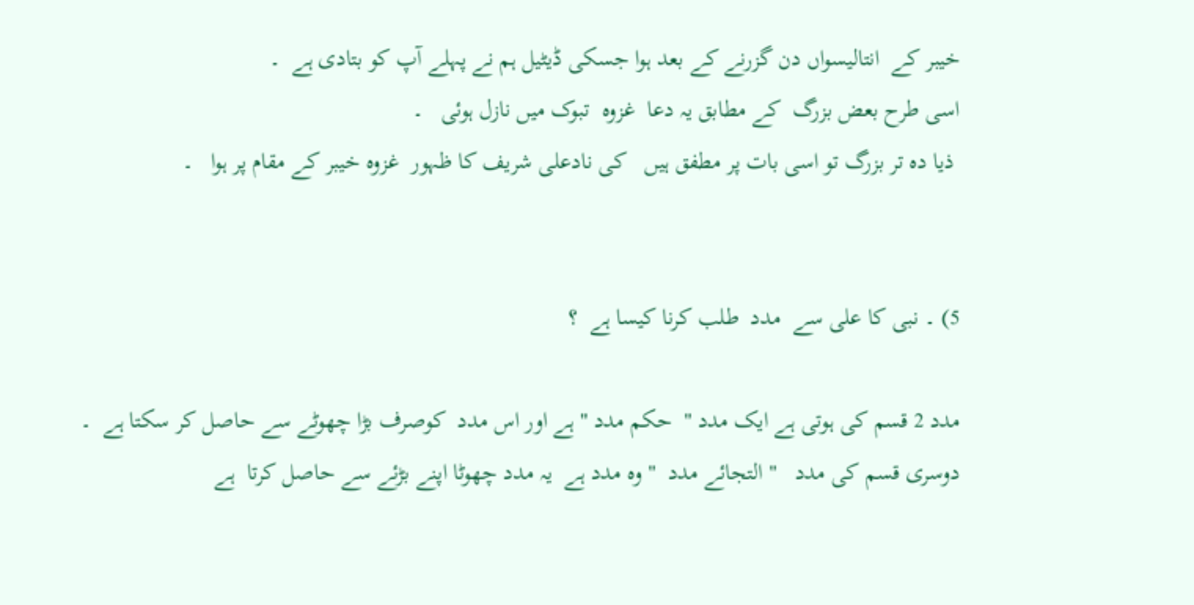خیبر کے  انتالیسواں دن گزرنے کے بعد ہوا جسکی ڈیٹیل ہم نے پہلے آپ کو بتادی ہے  ۔
اسی طرح بعض بزرگ  کے مطابق یہ دعا  غزوہ  تبوک میں نازل ہوئی   ۔
 ذیا دہ تر بزرگ تو اسی بات پر مطفق ہیں   کی نادعلی شریف کا ظہور  غزوہ خیبر کے مقام پر ہوا   ۔


5) ۔ نبی کا علی سے  مدد  طلب کرنا کیسا ہے  ؟

مدد 2 قسم کی ہوتی ہے ایک مدد "  حکم مدد " ہے اور اس مدد  کوصرف بڑا چھوٹے سے حاصل کر سکتا ہے  ۔
دوسری قسم کی مدد   " التجائے مدد  " وہ مدد ہے  یہ مدد چھوٹا اپنے بڑئے سے حاصل کرتا  ہے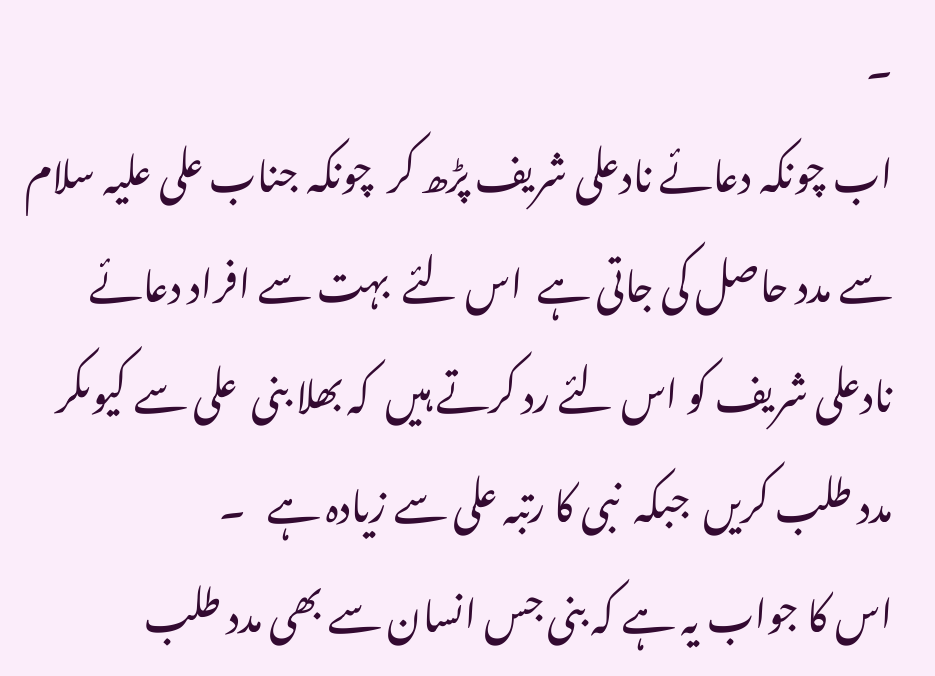۔
اب چونکہ دعائے نادعلی شریف پڑھ کر  چونکہ جناب علی علیہ سلام سے مدد حاصل کی جاتی ہے  اس لئے  بہت سے افراد دعائے نادعلی شریف کو اس لئے رد کرتے ہیں  کہ بھلا بنی  علی سے کیوںکر  مدد طلب کریں  جبکہ  نبی کا رتبہ علی سے زیادہ ہے   ۔
اس کا جواب یہ ہے کہ بنی جس انسان سے بھی مدد طلب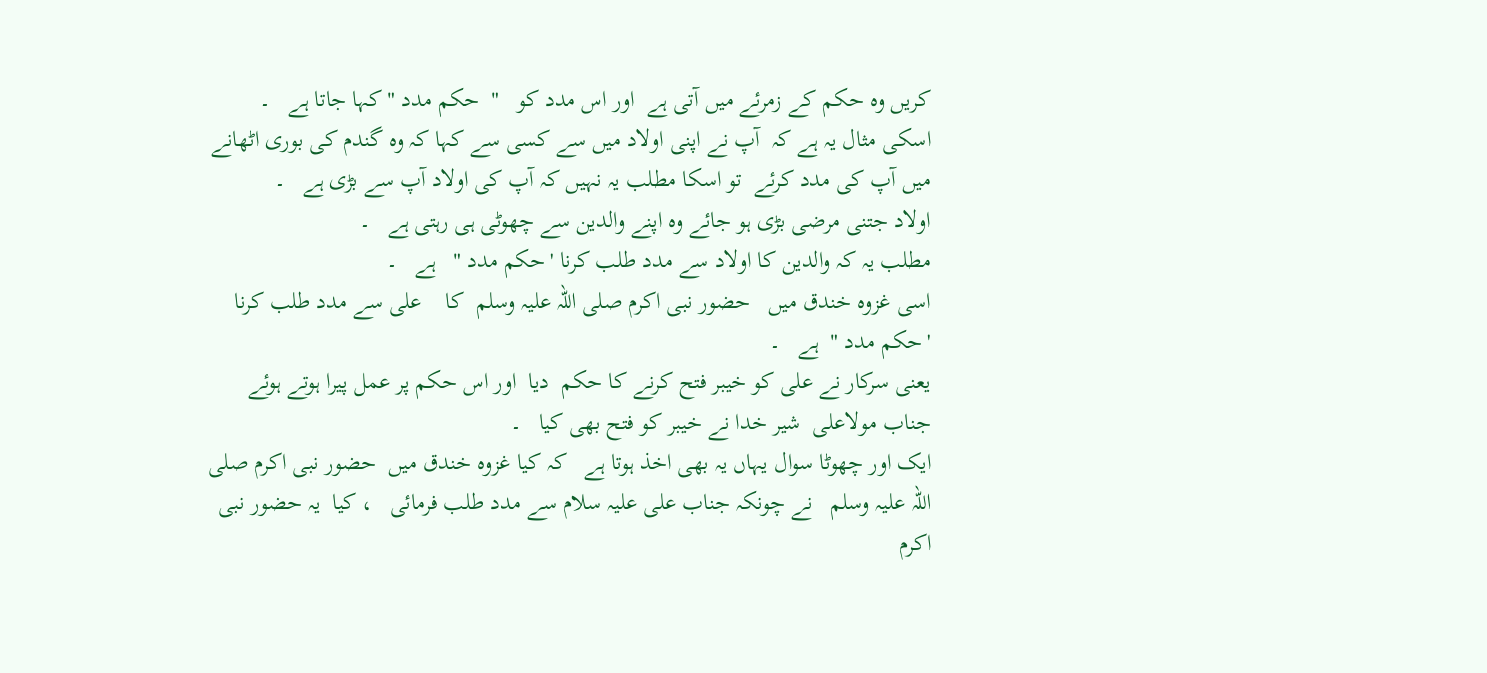کریں وہ حکم کے زمرئے میں آتی ہے  اور اس مدد کو   "  حکم مدد " کہا جاتا ہے   ۔
اسکی مثال یہ ہے کہ  آپ نے اپنی اولاد میں سے کسی سے کہا کہ وہ گندم کی بوری اٹھانے میں آپ کی مدد کرئے  تو اسکا مطلب یہ نہیں کہ آپ کی اولاد آپ سے بڑی ہے   ۔
اولاد جتنی مرضی بڑی ہو جائے وہ اپنے والدین سے چھوٹی ہی رہتی ہے   ۔
مطلب یہ کہ والدین کا اولاد سے مدد طلب کرنا 'حکم مدد "   ہے   ۔
اسی غزوہ خندق میں   حضور نبی اکرم صلی اللہ علیہ وسلم  کا    علی سے مدد طلب کرنا    'حکم مدد "  ہے   ۔
یعنی سرکار نے علی کو خیبر فتح کرنے کا حکم  دیا  اور اس حکم پر عمل پیرا ہوتے ہوئے   جناب مولاعلی  شیر خدا نے خیبر کو فتح بھی کیا   ۔
ایک اور چھوٹا سوال یہاں یہ بھی اخذ ہوتا ہے   کہ کیا غزوہ خندق میں  حضور نبی اکرم صلی اللہ علیہ وسلم   نے چونکہ جناب علی علیہ سلام سے مدد طلب فرمائی   ، کیا  یہ حضور نبی اکرم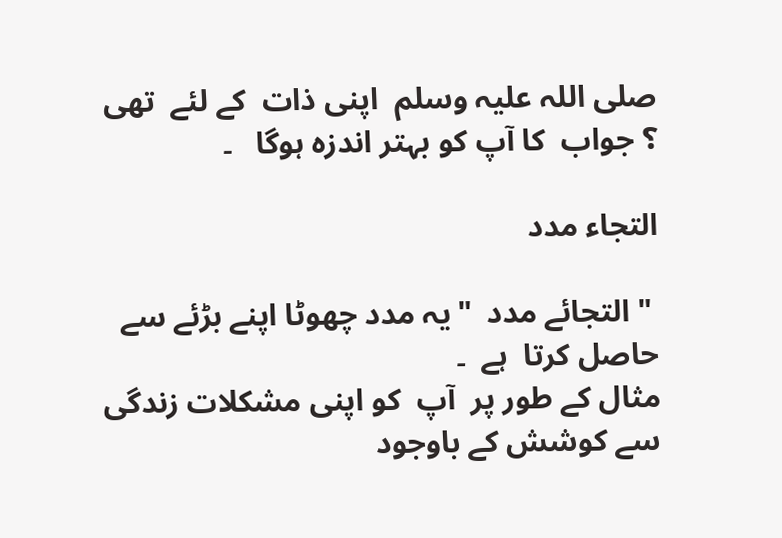صلی اللہ علیہ وسلم  اپنی ذات  کے لئے  تھی  ؟ جواب  کا آپ کو بہتر اندزہ ہوگا   ۔

التجاء مدد

 " التجائے مدد  "یہ مدد چھوٹا اپنے بڑئے سے حاصل کرتا  ہے  ۔
مثال کے طور پر  آپ  کو اپنی مشکلات زندگی سے کوشش کے باوجود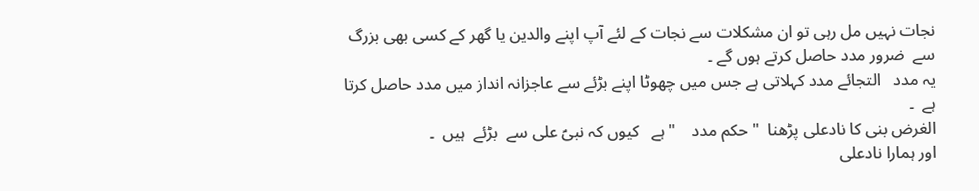نجات نہیں مل رہی تو ان مشکلات سے نجات کے لئے آپ اپنے والدین یا گھر کے کسی بھی بزرگ سے  ضرور مدد حاصل کرتے ہوں گے ۔
یہ مدد   التجائے مدد کہلاتی ہے جس میں چھوٹا اپنے بڑئے سے عاجزانہ انداز میں مدد حاصل کرتا  ہے  ۔
الغرض بنی کا نادعلی پڑھنا  " حکم مدد    "ہے   کیوں کہ نبیؑ علی سے  بڑئے  ہیں  ۔
اور ہمارا نادعلی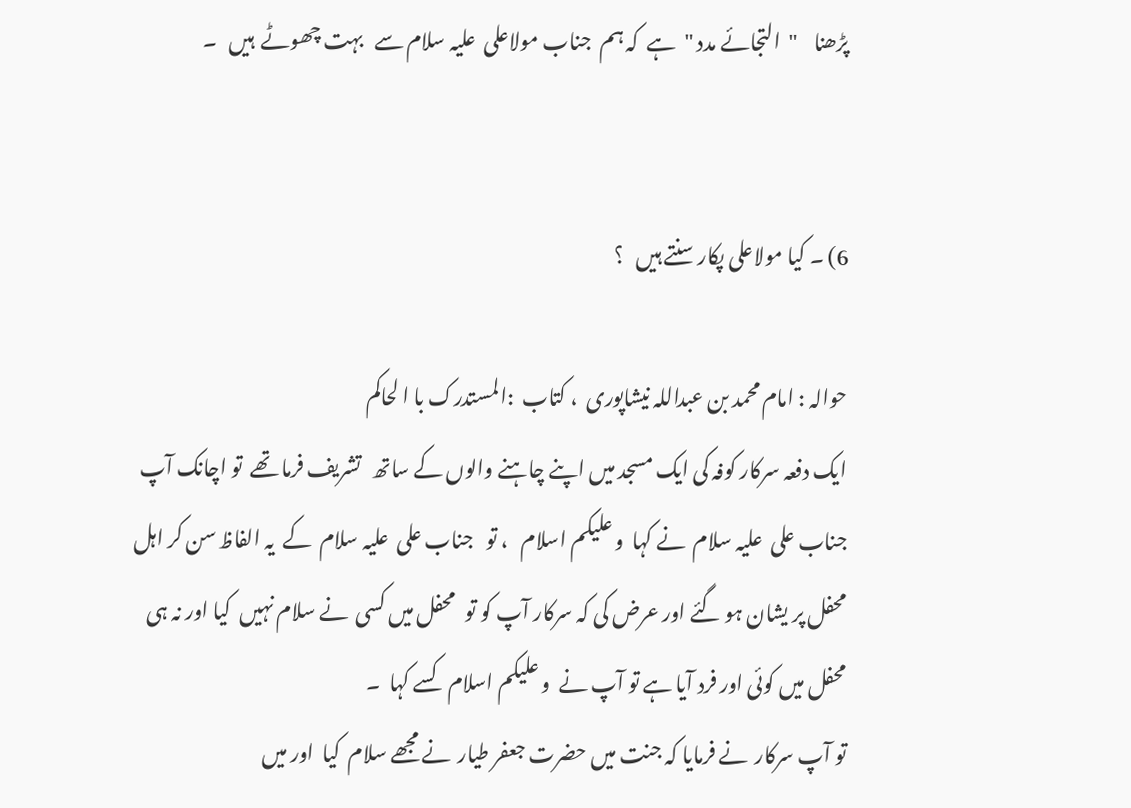پڑھنا    "  التجائے مدد "  ہے  کہ ہم  جناب مولاعلی  علیہ سلام سے   بہت چھوٹے  ہیں   ۔


6) ۔ کیا مولاعلی پکار سنتے ہیں   ؟

حوالہ : امام محمد بن عبداللہ نیشاپوری  ، کتاب  :المستدرک با ا لحاکم
ایک دفعہ سرکار کوفہ کی ایک مسجد میں اپنے چاہنے والوں کے ساتھ   تشریف فرما تھے  تو اچانک آپ جناب علی  علیہ سلام  نے کہا  و علیکم اسلام   ، تو   جناب علی  علیہ سلام  کے  یہ الفاظ سن کر اہل  محفل پر یشان ہو گئے اور عرض کی کہ سرکار آپ کو تو   محفل میں کسی  نے سلام نہیں  کیا اور نہ ہی محفل میں کوئی اور فرد آیا ہے تو آپ نے  و علیکم اسلام   کسے کہا  ۔
تو آپ سرکار  نے فرمایا کہ جنت میں حضرت جعفر طیار  نے مجھے سلام  کیا  اور میں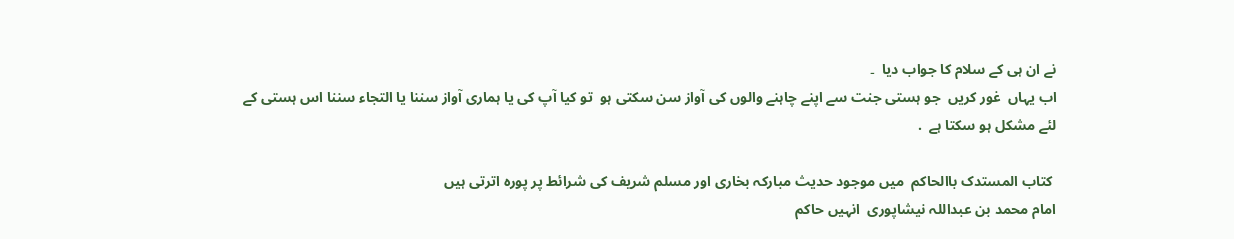نے ان ہی کے سلام کا جواب دیا  ۔
اب یہاں  غور کریں  جو ہستی جنت سے اپنے چاہنے والوں کی آواز سن سکتی ہو  تو کیا آپ کی یا ہماری آواز سننا یا التجاء سننا اس ہستی کے لئے مشکل ہو سکتا ہے  .

 کتاب المستدک باالحاکم  میں موجود حدیث مبارکہ بخاری اور مسلم شریف کی شرائط پر پورہ اترتی ہیں
امام محمد بن عبداللہ نیشاپوری  انہیں حاکم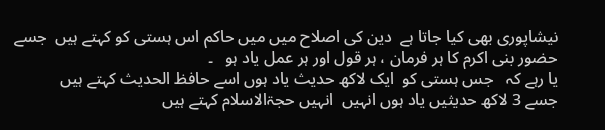نیشاپوری بھی کیا جاتا ہے  دین کی اصلاح میں میں حاکم اس ہستی کو کہتے ہیں  جسے حضور بنی اکرم کا ہر فرمان ، ہر قول اور ہر عمل یاد ہو   ۔
یا رہے کہ   جس ہستی کو  ایک لاکھ حدیث یاد ہوں اسے حافظ الحدیث کہتے ہیں
جسے 3 لاکھ حدیثیں یاد ہوں انہیں  انہیں حجۃالاسلام کہتے ہیں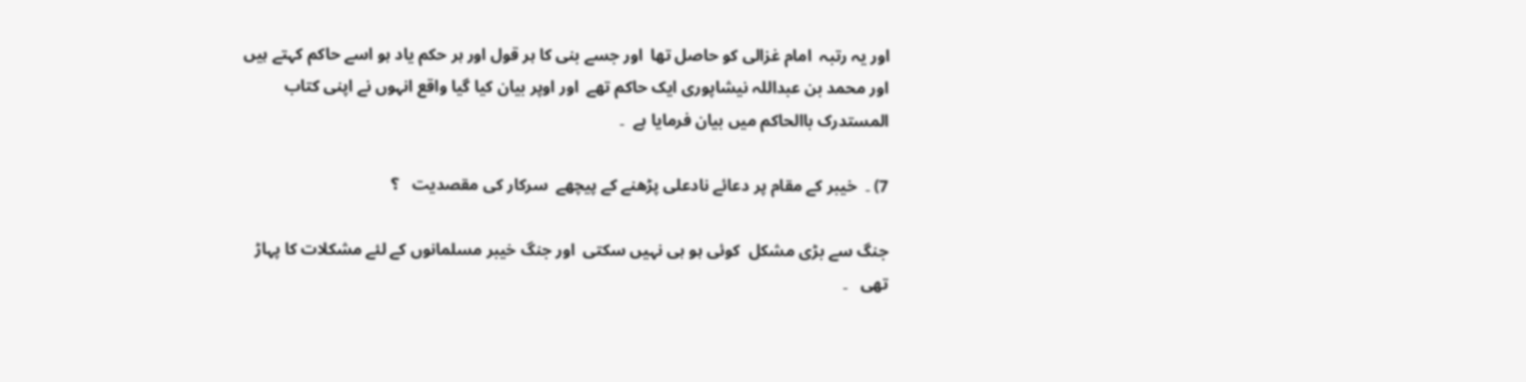اور یہ رتبہ  امام غزالی کو حاصل تھا  اور جسے بنی کا ہر قول اور ہر حکم یاد ہو اسے حاکم کہتے ہیں   اور محمد بن عبداللہ نیشاپوری ایک حاکم تھے  اور اوپر بیان کیا گیا واقع انہوں نے اپنی کتاب المستدرک باالحاکم میں بیان فرمایا ہے  ۔

7) ۔  خیبر کے مقام پر دعائے نادعلی پڑھنے کے پیچھے  سرکار کی مقصدیت   ؟

جنگ سے بڑی مشکل  کوئی ہو ہی نہیں سکتی  اور جنگ خیبر مسلمانوں کے لئے مشکلات کا پہاڑ تھی   ۔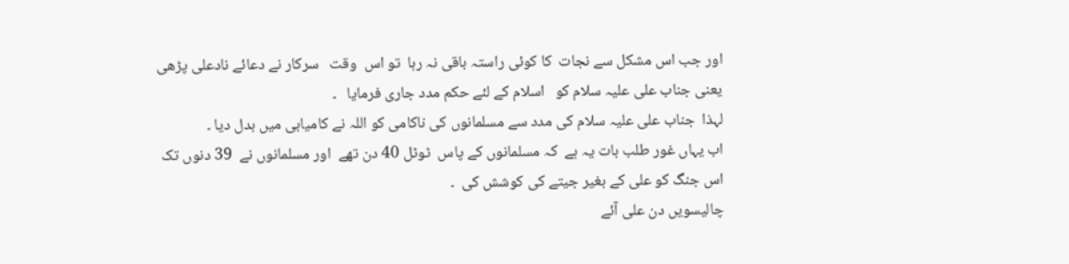اور جب اس مشکل سے نجات  کا کوئی راستہ باقی نہ رہا  تو اس  وقت   سرکار نے دعائے نادعلی پڑھی یعنی جناب علی علیہ سلام کو   اسلام کے لئے حکم مدد جاری فرمایا   ۔
لہذا  جناب علی علیہ سلام کی مدد سے مسلمانوں کی ناکامی کو اللہ نے کامیابی میں بدل دیا ۔
اب یہاں غور طلب بات یہ ہے  کہ مسلمانوں کے پاس  ٹوٹل 40 دن تھے  اور مسلمانوں نے  39 دنوں تک   اس جنگ کو علی کے بغیر جیتے کی کوشش کی  ۔
چالیسویں دن علی آئے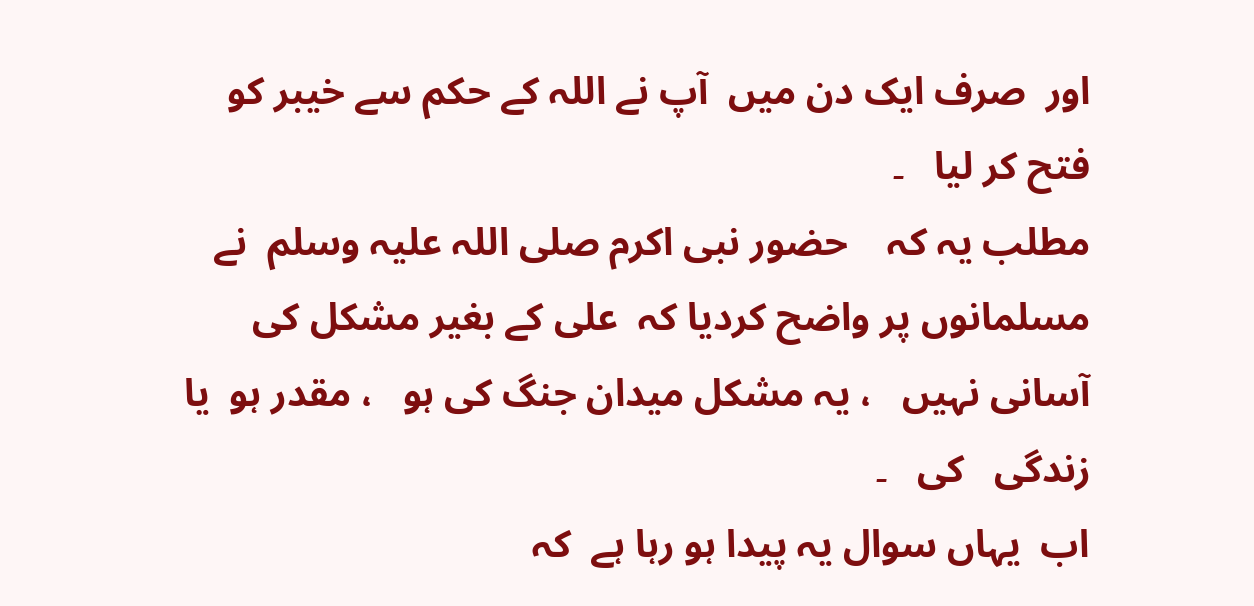اور  صرف ایک دن میں  آپ نے اللہ کے حکم سے خیبر کو فتح کر لیا   ۔
مطلب یہ کہ    حضور نبی اکرم صلی اللہ علیہ وسلم  نے مسلمانوں پر واضح کردیا کہ  علی کے بغیر مشکل کی آسانی نہیں   ، یہ مشکل میدان جنگ کی ہو   ، مقدر ہو  یا زندگی   کی   ۔
اب  یہاں سوال یہ پیدا ہو رہا ہے  کہ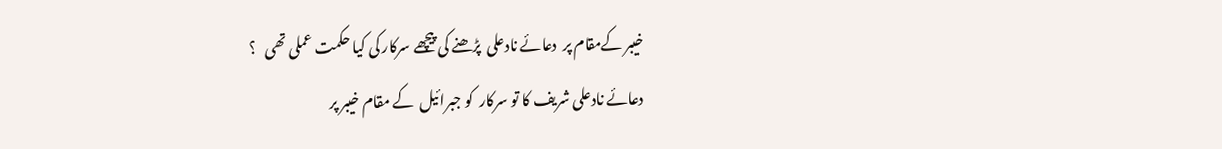خیبر کےمقام پر  دعائے نادعلی  پڑھنے کی پیچھے سرکار کی کیا حکمت عملی تھی   ؟
دعائے نادعلی شریف کا تو سرکار  کو جبرائیل  کے مقام خیبر پر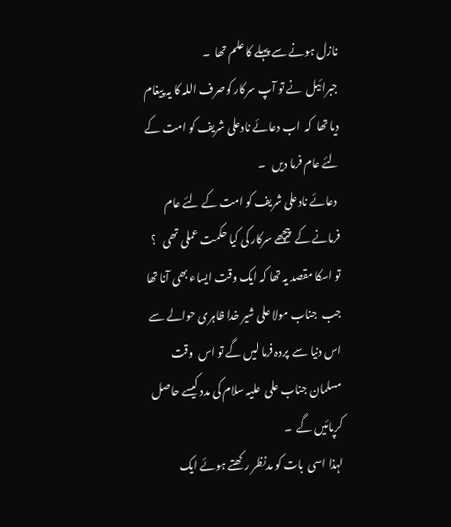نازل ہونے سے پہلے کا علم تھا  ۔
جبرائیل  نے تو آپ سرکار کوصرف اللہ کا یہ پیغام دیا تھا  کہ  اب دعائے نادعلی شریف کو امت کے لئے عام فرما دیں   ۔
 دعائے نادعلی شریف کو امت کے لئے عام فرمانے کے  پیچھے سرکار کی کیا حکمت عملی تھی   ؟
تو اسکا مقصد یہ تھا کہ ایک وقت ایساء بھی آنا تھا جب  جناب مولا علی شیر خدا ظاہری حوالے سے اس دنیا سے  پردہ فرما لیں گے تو اس  وقت  مسلمان جناب علی  علیہ سلام کی مدد کیسے حاصل کرپائیں گے  ۔
لہذا اسی  بات کو مدنظر رکھتے ہوئے ایک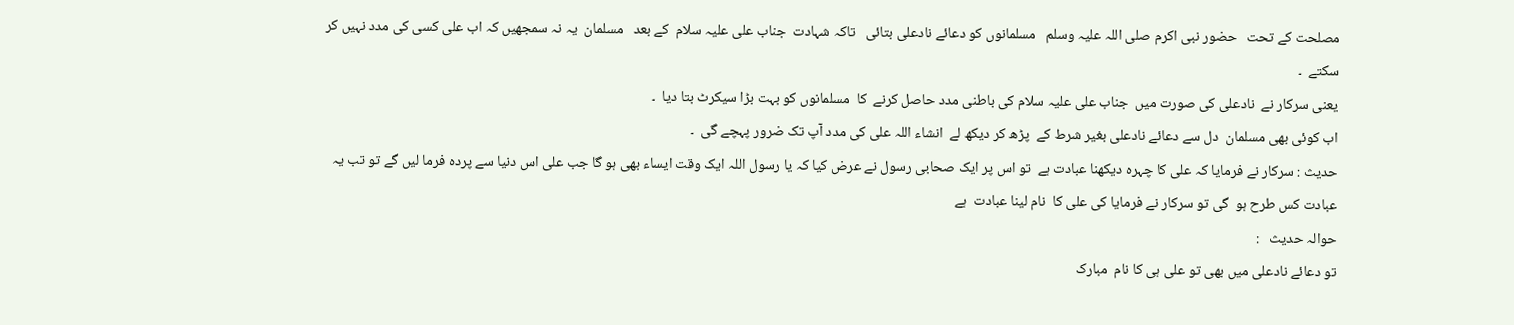مصلحت کے تحت   حضور نبی اکرم صلی اللہ علیہ وسلم   مسلمانوں کو دعائے نادعلی بتائی   تاکہ شہادت  جناب علی علیہ سلام  کے بعد   مسلمان  یہ نہ سمجھیں کہ اب علی کسی کی مدد نہیں کر سکتے  ۔
یعنی سرکار نے  نادعلی کی صورت میں  جناب علی علیہ سلام کی باطنی مدد حاصل کرنے  کا  مسلمانوں کو بہت بڑا سیکرٹ بتا دیا  ۔
اب کوئی بھی مسلمان  دل سے دعائے نادعلی بغیر شرط کے  پڑھ کر دیکھ لے  انشاء اللہ علی کی مدد آپ تک ضرور پہچے گی  ۔
حدیث : سرکار نے فرمایا کہ علی کا چہرہ دیکھنا عبادت ہے  تو اس پر ایک صحابی رسول نے عرض کیا کہ یا رسول اللہ ایک وقت ایساء بھی ہو گا جب علی اس دنیا سے پردہ فرما لیں گے تو تب یہ عبادت کس طرح ہو  گی تو سرکار نے فرمایا کی علی کا  نام لینا عبادت  ہے
حوالہ حدیث   :
تو دعائے نادعلی میں بھی تو علی ہی کا نام  مبارک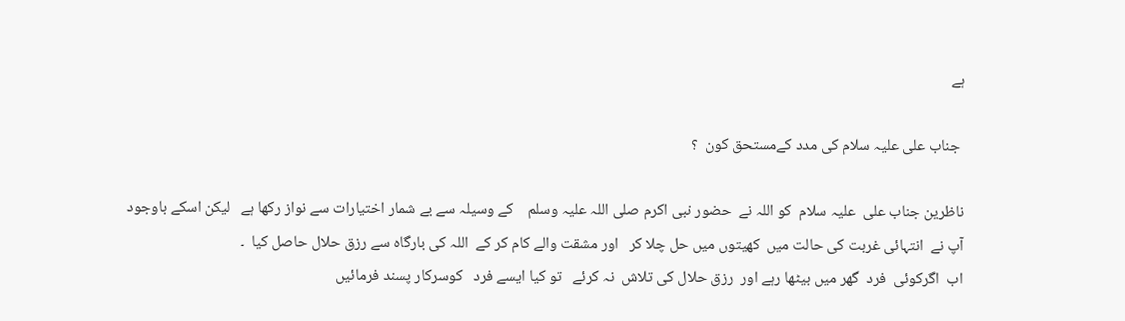ہے

 جناب علی علیہ سلام کی مدد کےمستحق کون  ؟

ناظرین جناب علی  علیہ سلام  کو اللہ نے  حضور نبی اکرم صلی اللہ علیہ وسلم    کے وسیلہ سے بے شمار اختیارات سے نواز رکھا ہے   لیکن اسکے باوجود آپ نے  انتہائی غربت کی حالت میں  کھیتوں میں حل چلا کر   اور مشقت والے کام کر کے  اللہ کی بارگاہ سے رزق حلال حاصل کیا  ۔
اب  اگرکوئی  فرد  گھر میں بیٹھا رہے اور  رزق حلال کی تلاش  نہ کرئے   تو کیا ایسے فرد   کوسرکار پسند فرمائیں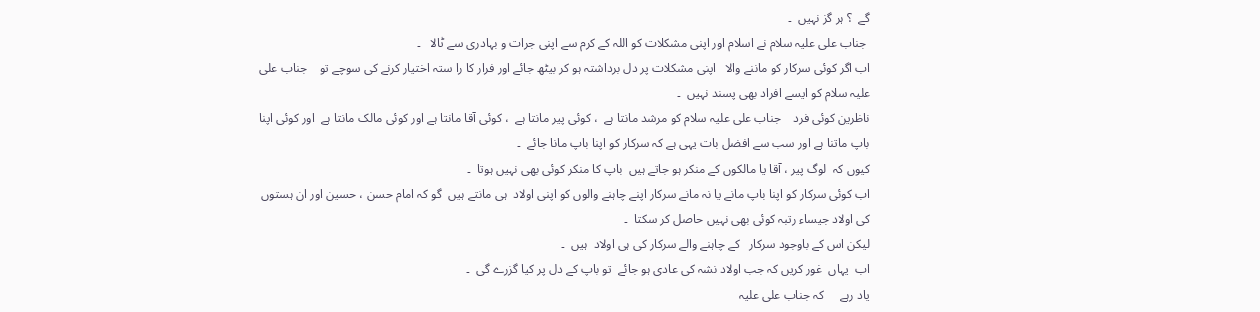گے  ؟ ہر گز نہیں  ۔
 جناب علی علیہ سلام نے اسلام اور اپنی مشکلات کو اللہ کے کرم سے اپنی جرات و بہادری سے ٹالا   ۔
اب اگر کوئی سرکار کو ماننے والا   اپنی مشکلات پر دل برداشتہ ہو کر بیٹھ جائے اور فرار کا را ستہ اختیار کرنے کی سوچے تو    جناب علی علیہ سلام کو ایسے افراد بھی پسند نہیں  ۔
ناظرین کوئی فرد    جناب علی علیہ سلام کو مرشد مانتا ہے  ، کوئی پیر مانتا ہے  ، کوئی آقا مانتا ہے اور کوئی مالک مانتا ہے  اور کوئی اپنا باپ ماتنا ہے اور سب سے افضل بات یہی ہے کہ سرکار کو اپنا باپ مانا جائے  ۔
کیوں کہ  لوگ پیر ، آقا یا مالکوں کے منکر ہو جاتے ہیں  باپ کا منکر کوئی بھی نہیں ہوتا  ۔
اب کوئی سرکار کو اپنا باپ مانے یا نہ مانے سرکار اپنے چاہنے والوں کو اپنی اولاد  ہی مانتے ہیں  گو کہ امام حسن ، حسین اور ان ہستوں کی اولاد جیساء رتبہ کوئی بھی نہیں حاصل کر سکتا  ۔
لیکن اس کے باوجود سرکار   کے چاہنے والے سرکار کی ہی اولاد  ہیں  ۔
اب  یہاں  غور کریں کہ جب اولاد نشہ کی عادی ہو جائے  تو باپ کے دل پر کیا گزرے گی  ۔
یاد رہے     کہ جناب علی علیہ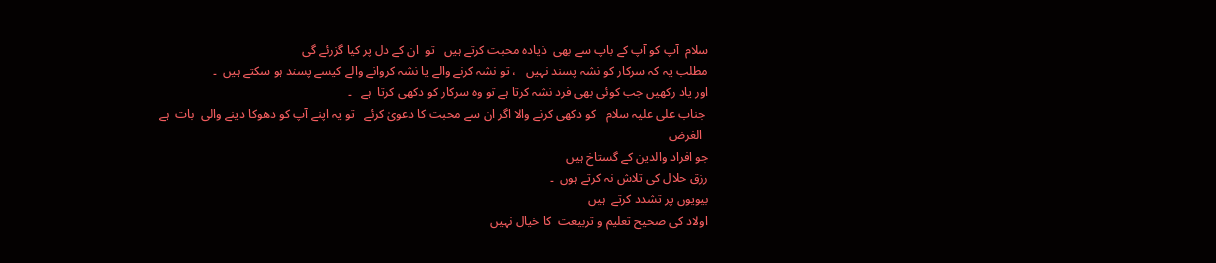سلام  آپ کو آپ کے باپ سے بھی  ذیادہ محبت کرتے ہیں   تو  ان کے دل پر کیا گزرئے گی
مطلب یہ کہ سرکار کو نشہ پسند نہیں   ، تو نشہ کرنے والے یا نشہ کروانے والے کیسے پسند ہو سکتے ہیں  ۔
اور یاد رکھیں جب کوئی بھی فرد نشہ کرتا ہے تو وہ سرکار کو دکھی کرتا  ہے   ۔
 جناب علی علیہ سلام   کو دکھی کرنے والا اگر ان سے محبت کا دعویٰ کرئے   تو یہ اپنے آپ کو دھوکا دینے والی  بات  ہے
  الغرض
جو افراد والدین کے گستاخ ہیں
رزق حلال کی تلاش نہ کرتے ہوں  ۔
بیویوں پر تشدد کرتے  ہیں
اولاد کی صحیح تعلیم و تربیعت  کا خیال نہیں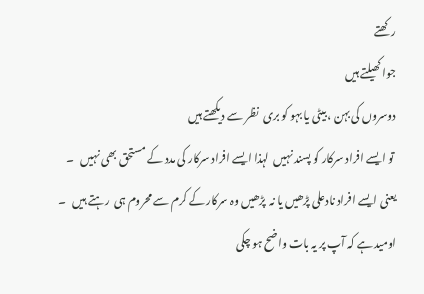رکھتے
جوا کھیلتے ہیں
دوسروں کی بہن ، بیٹی یا بہو کو بری  نظر سے دیکھتے ہیں
 تو ایسے افراد سرکار کو پسند نہیں  لہذا ایسے افراد سرکار کی مدد کے مستحق بھی نہیں   ۔
یعنی ایسے افراد نادعلی پڑھیں یا نہ  پڑھیں وہ سرکار کے کرم سے محروم ہی  رہتے ہیں   ۔
اومید ہے کہ آپ پر یہ بات واضح ہو چکی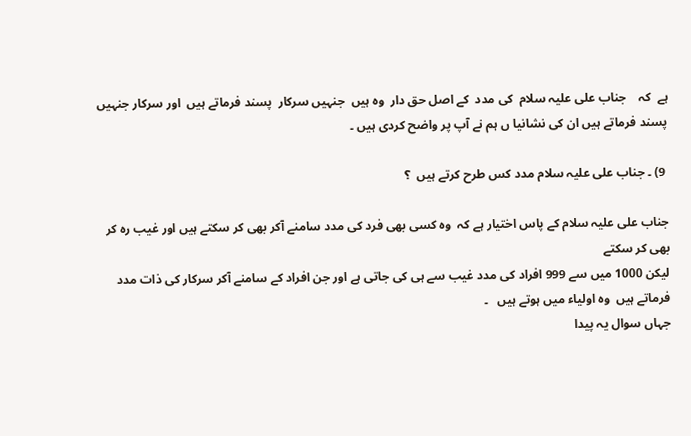ہے  کہ    جناب علی علیہ سلام  کی مدد  کے اصل حق دار  وہ ہیں  جنہیں سرکار  پسند فرماتے ہیں  اور سرکار جنہیں پسند فرماتے ہیں ان کی نشانیا ں ہم نے آپ پر واضح کردی ہیں ۔

 9) ۔ جناب علی علیہ سلام مدد کس طرح کرتے ہیں  ؟

جناب علی علیہ سلام کے پاس اختیار ہے کہ  وہ کسی بھی فرد کی مدد سامنے آکر بھی کر سکتے ہیں اور غیب رہ کر بھی کر سکتے
لیکن 1000 میں سے 999 افراد کی مدد غیب سے ہی کی جاتی ہے اور جن افراد کے سامنے آکر سرکار کی ذات مدد  فرماتے ہیں  وہ اولیاء میں ہوتے ہیں   ۔
جہاں سوال یہ پیدا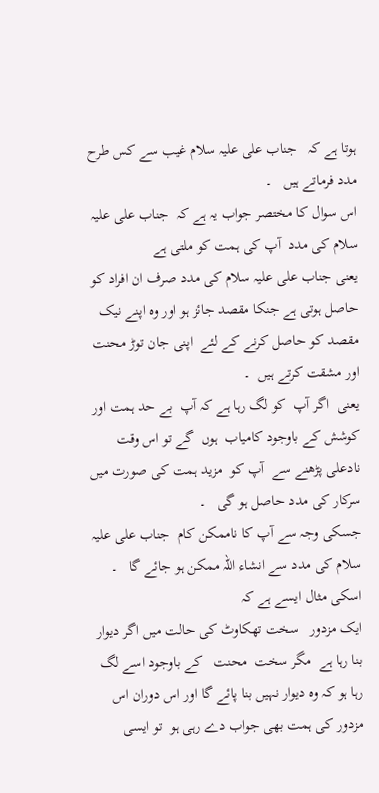ہوتا ہے کہ   جناب علی علیہ سلام غیب سے کس طرح مدد فرماتے ہیں   ۔
اس سوال کا مختصر جواب یہ ہے کہ  جناب علی علیہ سلام کی مدد  آپ کی ہمت کو ملتی ہے
یعنی جناب علی علیہ سلام کی مدد صرف ان افراد کو حاصل ہوتی ہے جنکا مقصد جائز ہو اور وہ اپنے نیک مقصد کو حاصل کرنے کے لئے  اپنی جان توڑ محنت اور مشقت کرتے ہیں  ۔
یعنی  اگر آپ  کو لگ رہا ہے کہ آپ  بے حد ہمت اور کوشش کے باوجود کامیاب  ہوں  گے تو اس وقت  نادعلی پڑھنے سے  آپ کو  مزید ہمت کی صورت میں سرکار کی مدد حاصل ہو گی   ۔
جسکی وجہ سے آپ کا ناممکن کام  جناب علی علیہ سلام کی مدد سے انشاء اللہ ممکن ہو جائے گا   ۔
اسکی مثال ایسے ہے کہ
ایک مزدور   سخت تھکاوٹ کی حالت میں اگر دیوار بنا رہا ہے  مگر سخت  محنت   کے باوجود اسے لگ  رہا ہو کہ وہ دیوار نہیں بنا پائے گا اور اس دوران اس مزدور کی ہمت بھی جواب دے رہی ہو  تو ایسی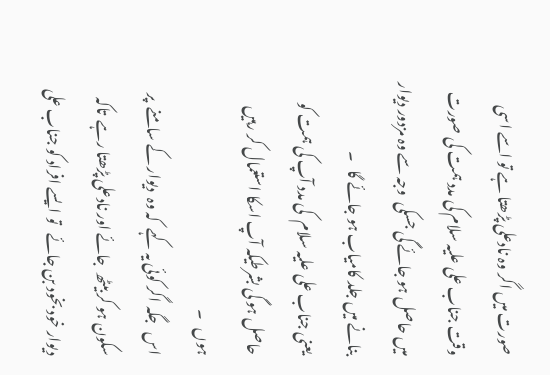صورت میں اگر وہ نادعلی پڑھتا ہے تو اسے اسی وقت جناب علی علیہ سلام کی مدد ہمت کی صورت میں حاصل ہو جائے گی جسکی  وجہ سے وہ مزدور دیوار بنانے میں جلد کامیاب ہو جائے گا   ۔
یعنی جناب علی علیہ سلام  کی مدد آپ کی ہمت کو حاصل ہو گی بشرطیکہ آپ اسکا استعمال کر رہیں ہوں   ۔
اس   جگہ اگر کوئی یہ کہے  کہ وہ  دیوار کے سامنے  پر سکون ہو کر بیٹھ  جائے اور نادعلی پڑھتا رہے  تاکہ  دیوار خود بخود بن جائے   تو ایسے افراد کو جناب علی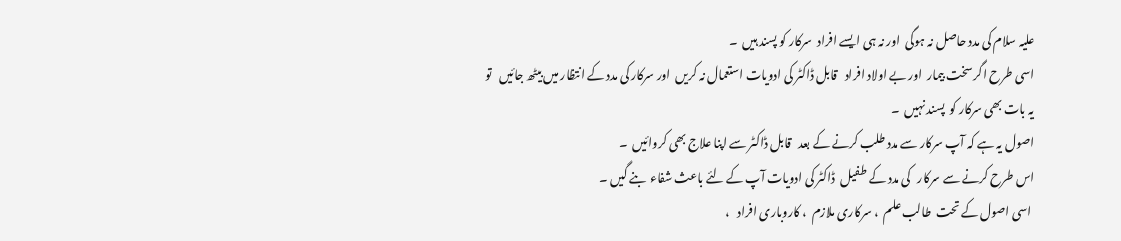علیہ سلام کی مدد حاصل نہ ہوگی  اور نہ ہی ایسے افراد  سرکار کو پسند ہیں  ۔
اسی طرح اگر سخت بیمار  اور بے اولاد افراد   قابل ڈاکٹر کی ادویات استعمال نہ کریں  اور سرکار کی مدد کے انتظار میں بیٹھ جائیں   تو یہ بات بھی سرکار کو  پسند نہیں  ۔
اصول یہ ہے کہ آپ سرکار سے مدد طلب کرنے کے بعد   قابل ڈاکٹر سے اپنا علاج بھی کروائیں  ۔
اس طرح کرنے سے سرکار   کی مدد کے طفیل  ڈاکٹر کی ادویات آپ کے لئے باعث شفاء  بنے گیں ۔
 اسی اصول کے تحت  طالب علم  ، سرکاری ملازم  ، کاروباری افراد   ،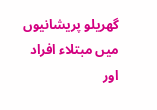گھریلو پریشانیوں میں مبتلاء افراد  اور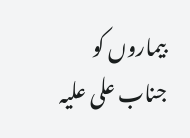بیماروں کو  جناب علی علیہ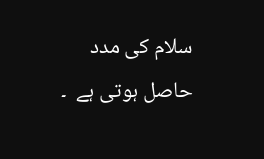سلام کی مدد حاصل ہوتی ہے  ۔